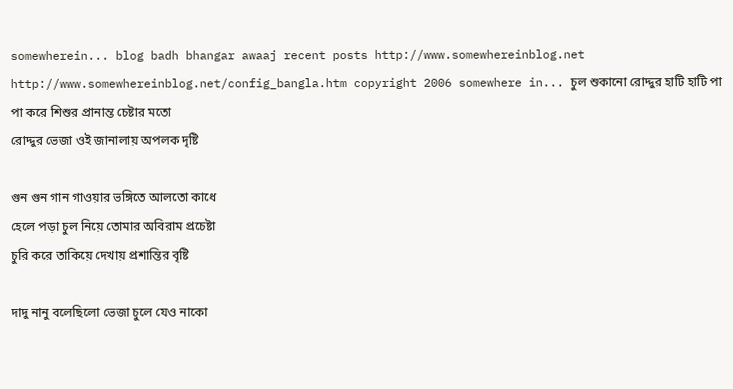somewherein... blog badh bhangar awaaj recent posts http://www.somewhereinblog.net http://www.somewhereinblog.net/config_bangla.htm copyright 2006 somewhere in... চুল শুকানো রোদ্দুর হাটি হাটি পা পা করে শিশুর প্রানান্ত চেষ্টার মতো
রোদ্দুর ভেজা ওই জানালায় অপলক দৃষ্টি

গুন গুন গান গাওয়ার ভঙ্গিতে আলতো কাধে
হেলে পড়া চুল নিয়ে তোমার অবিরাম প্রচেষ্টা
চুরি করে তাকিয়ে দেখায় প্রশান্তির বৃষ্টি

দাদু নানু বলেছিলো ভেজা চুলে যেও নাকো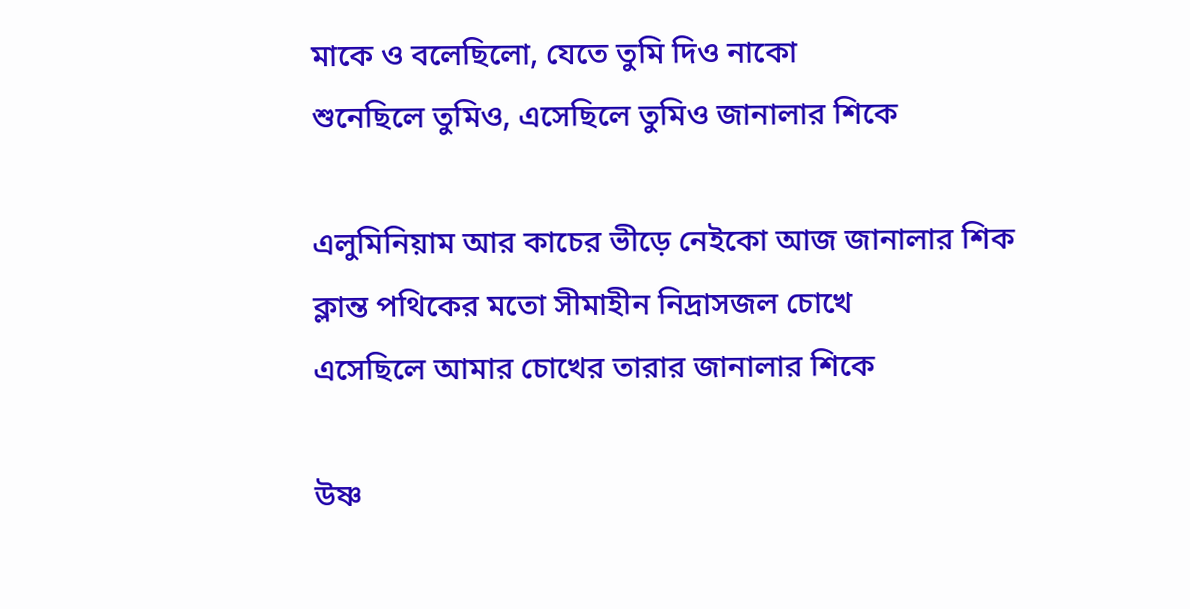মাকে ও বলেছিলো, যেতে তুমি দিও নাকো
শুনেছিলে তুমিও, এসেছিলে তুমিও জানালার শিকে

এলুমিনিয়াম আর কাচের ভীড়ে নেইকো আজ জানালার শিক
ক্লান্ত পথিকের মতো সীমাহীন নিদ্রাসজল চোখে
এসেছিলে আমার চোখের তারার জানালার শিকে

উষ্ণ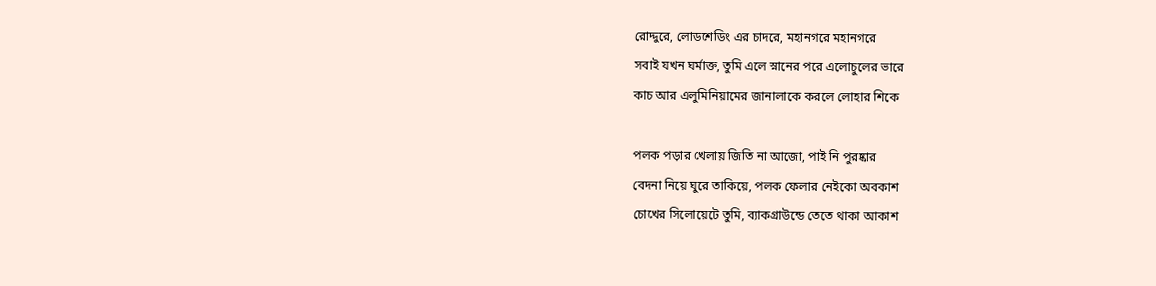রোদ্দুরে, লোডশেডিং এর চাদরে, মহানগরে মহানগরে
সবাই যখন ঘর্মাক্ত, তুমি এলে স্নানের পরে এলোচুলের ভারে
কাচ আর এলুমিনিয়ামের জানালাকে করলে লোহার শিকে

পলক পড়ার খেলায় জিতি না আজো, পাই নি পুরষ্কার
বেদনা নিয়ে ঘুরে তাকিয়ে, পলক ফেলার নেইকো অবকাশ
চোখের সিলোয়েটে তুমি, ব্যাকগ্রাউন্ডে তেতে থাকা আকাশ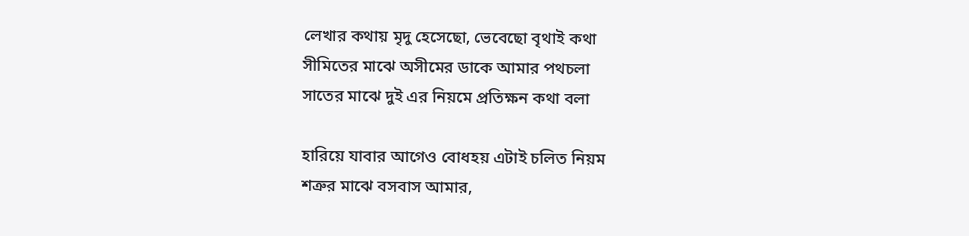লেখার কথায় মৃদু হেসেছো, ভেবেছো বৃথাই কথা
সীমিতের মাঝে অসীমের ডাকে আমার পথচলা
সাতের মাঝে দুই এর নিয়মে প্রতিক্ষন কথা বলা

হারিয়ে যাবার আগেও বোধহয় এটাই চলিত নিয়ম
শত্রুর মাঝে বসবাস আমার,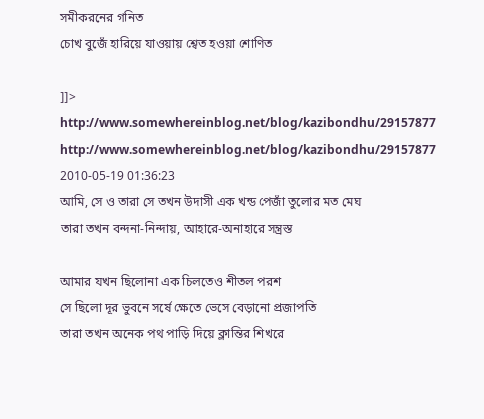সমীকরনের গনিত
চোখ বুজেঁ হারিয়ে যাওয়ায় শ্বেত হওয়া শোণিত

]]>
http://www.somewhereinblog.net/blog/kazibondhu/29157877 http://www.somewhereinblog.net/blog/kazibondhu/29157877 2010-05-19 01:36:23
আমি, সে ও তারা সে তখন উদাসী এক খন্ড পেজাঁ তুলোর মত মেঘ
তারা তখন বন্দনা-নিন্দায়, আহারে-অনাহারে সন্ত্রস্ত

আমার যখন ছিলোনা এক চিলতেও শীতল পরশ
সে ছিলো দূর ভুবনে সর্ষে ক্ষেতে ভেসে বেড়ানো প্রজাপতি
তারা তখন অনেক পথ পাড়ি দিয়ে ক্লান্তির শিখরে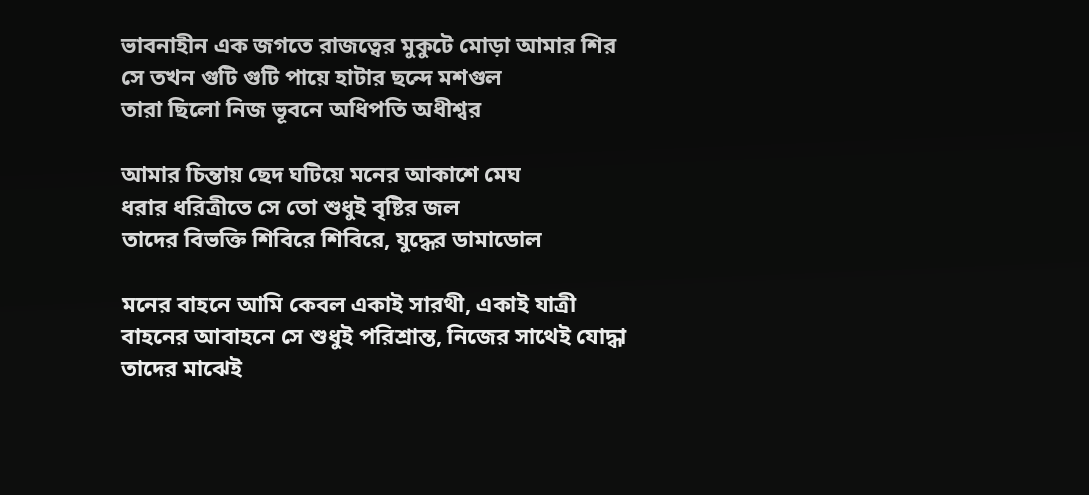ভাবনাহীন এক জগতে রাজত্বের মুকুটে মোড়া আমার শির
সে তখন গুটি গুটি পায়ে হাটার ছন্দে মশগুল
তারা ছিলো নিজ ভূবনে অধিপতি অধীশ্বর

আমার চিন্তায় ছেদ ঘটিয়ে মনের আকাশে মেঘ
ধরার ধরিত্রীতে সে তো শুধুই বৃষ্টির জল
তাদের বিভক্তি শিবিরে শিবিরে, যুদ্ধের ডামাডোল

মনের বাহনে আমি কেবল একাই সারথী, একাই যাত্রী
বাহনের আবাহনে সে শুধুই পরিশ্রান্ত, নিজের সাথেই যোদ্ধা
তাদের মাঝেই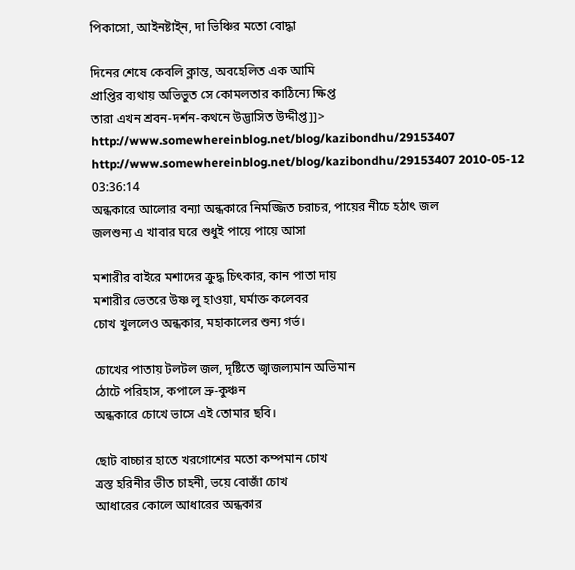পিকাসো, আইনষ্টাই্‌ন, দা ভিঞ্চির মতো বোদ্ধা

দিনের শেষে কেবলি ক্লান্ত, অবহেলিত এক আমি
প্রাপ্তির ব্যথায় অভিভুত সে কোমলতার কাঠিন্যে ক্ষিপ্ত
তারা এখন শ্রবন-দর্শন-কথনে উদ্ভাসিত উদ্দীপ্ত]]>
http://www.somewhereinblog.net/blog/kazibondhu/29153407 http://www.somewhereinblog.net/blog/kazibondhu/29153407 2010-05-12 03:36:14
অন্ধকারে আলোর বন্যা অন্ধকারে নিমজ্জিত চরাচর, পায়ের নীচে হঠাৎ জল
জলশুন্য এ খাবার ঘরে শুধুই পায়ে পায়ে আসা

মশারীর বাইরে মশাদের ক্রুদ্ধ চিৎকার, কান পাতা দায়
মশারীর ভেতরে উষ্ণ লু হাওয়া, ঘর্মাক্ত কলেবর
চোখ খুললেও অন্ধকার, মহাকালের শুন্য গর্ভ।

চোখের পাতায় টলটল জল, দৃষ্টিতে জ্বাজল্যমান অভিমান
ঠোটে পরিহাস, কপালে ভ্রু-কুঞ্চন
অন্ধকারে চোখে ভাসে এই তোমার ছবি।

ছোট বাচ্চার হাতে খরগোশের মতো কম্পমান চোখ
ত্রস্ত হরিনীর ভীত চাহনী, ভয়ে বোজাঁ চোখ
আধারের কোলে আধারের অন্ধকার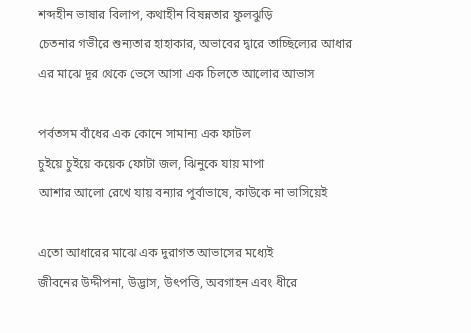শব্দহীন ভাষার বিলাপ, কথাহীন বিষন্নতার ফুলঝুড়ি
চেতনার গভীরে শুন্যতার হাহাকার, অভাবের দ্বারে তাচ্ছিল্যের আধার
এর মাঝে দূর থেকে ভেসে আসা এক চিলতে আলোর আভাস

পর্বতসম বাঁধের এক কোনে সামান্য এক ফাটল
চুইয়ে চুইয়ে কয়েক ফোটা জল, ঝিনুকে যায় মাপা
আশার আলো রেখে যায় বন্যার পুর্বাভাষে, কাউকে না ভাসিয়েই

এতো আধারের মাঝে এক দুরাগত আভাসের মধ্যেই
জীবনের উদ্দীপনা, উদ্ভাস, উৎপত্তি, অবগাহন এবং ধীরে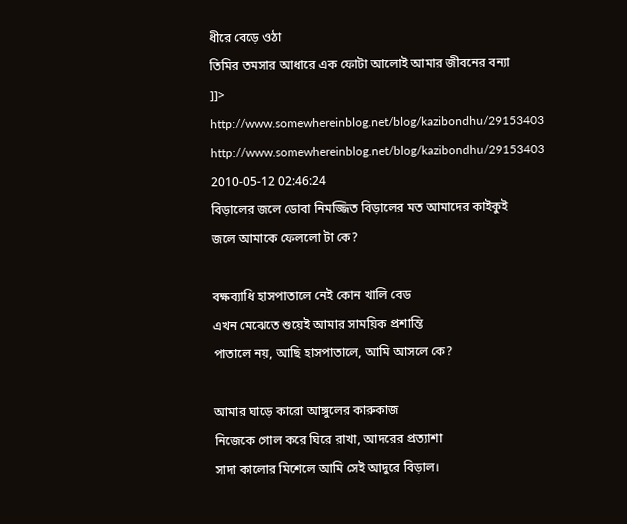ধীরে বেড়ে ওঠা
তিমির তমসার আধারে এক ফোটা আলোই আমার জীবনের বন্যা
]]>
http://www.somewhereinblog.net/blog/kazibondhu/29153403 http://www.somewhereinblog.net/blog/kazibondhu/29153403 2010-05-12 02:46:24
বিড়ালের জলে ডোবা নিমজ্জিত বিড়ালের মত আমাদের কাইকুই
জলে আমাকে ফেললো টা কে?

বক্ষব্যাধি হাসপাতালে নেই কোন খালি বেড
এখন মেঝেতে শুয়েই আমার সাময়িক প্রশান্তি
পাতালে নয়, আছি হাসপাতালে, আমি আসলে কে?

আমার ঘাড়ে কারো আঙ্গুলের কারুকাজ
নিজেকে গোল করে ঘিরে রাখা, আদরের প্রত্যাশা
সাদা কালোর মিশেলে আমি সেই আদুরে বিড়াল।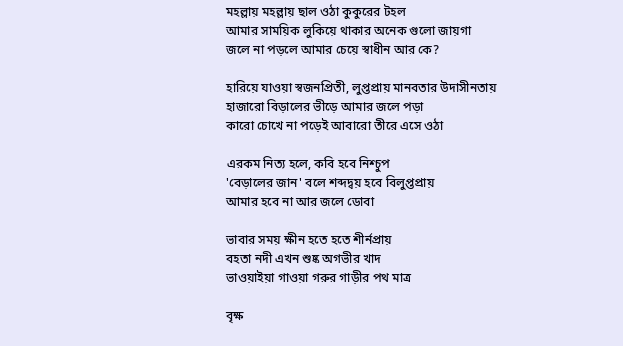মহল্লায় মহল্লায় ছাল ওঠা কুকুরের টহল
আমার সাময়িক লুকিয়ে থাকার অনেক গুলো জায়গা
জলে না পড়লে আমার চেয়ে স্বাধীন আর কে?

হারিয়ে যাওয়া স্বজনপ্রিতী, লুপ্তপ্রায় মানবতার উদাসীনতায়
হাজারো বিড়ালের ভীড়ে আমার জলে পড়া
কারো চোখে না পড়েই আবারো তীরে এসে ওঠা

এরকম নিত্য হলে, কবি হবে নিশ্চুপ
'বেড়ালের জান' বলে শব্দদ্বয় হবে বিলুপ্তপ্রায়
আমার হবে না আর জলে ডোবা

ভাবার সময় ক্ষীন হতে হতে শীর্নপ্রায়
বহতা নদী এখন শুষ্ক অগভীর খাদ
ভাওয়াইয়া গাওয়া গরুর গাড়ীর পথ মাত্র

বৃক্ষ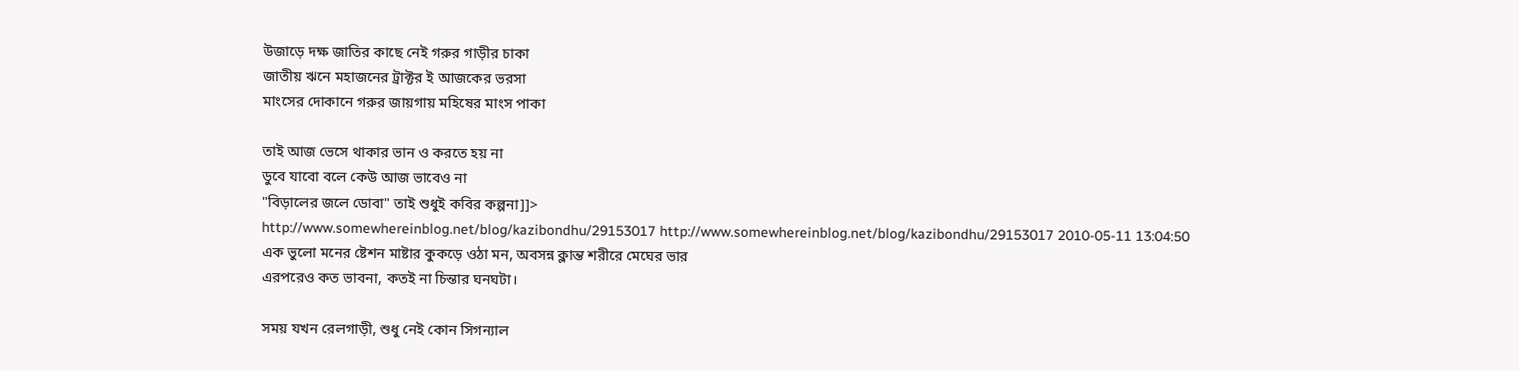উজাড়ে দক্ষ জাতির কাছে নেই গরুর গাড়ীর চাকা
জাতীয় ঋনে মহাজনের ট্রাক্টর ই আজকের ভরসা
মাংসের দোকানে গরুর জায়গায় মহিষের মাংস পাকা

তাই আজ ভেসে থাকার ভান ও করতে হয় না
ডুবে যাবো বলে কেউ আজ ভাবেও না
"বিড়ালের জলে ডোবা" তাই শুধুই কবির কল্পনা]]>
http://www.somewhereinblog.net/blog/kazibondhu/29153017 http://www.somewhereinblog.net/blog/kazibondhu/29153017 2010-05-11 13:04:50
এক ভুলো মনের ষ্টেশন মাষ্টার কুকড়ে ওঠা মন, অবসন্ন ক্লান্ত শরীরে মেঘের ভার
এরপরেও কত ভাবনা, কতই না চিন্তার ঘনঘটা।

সময় যখন রেলগাড়ী, শুধু নেই কোন সিগন্যাল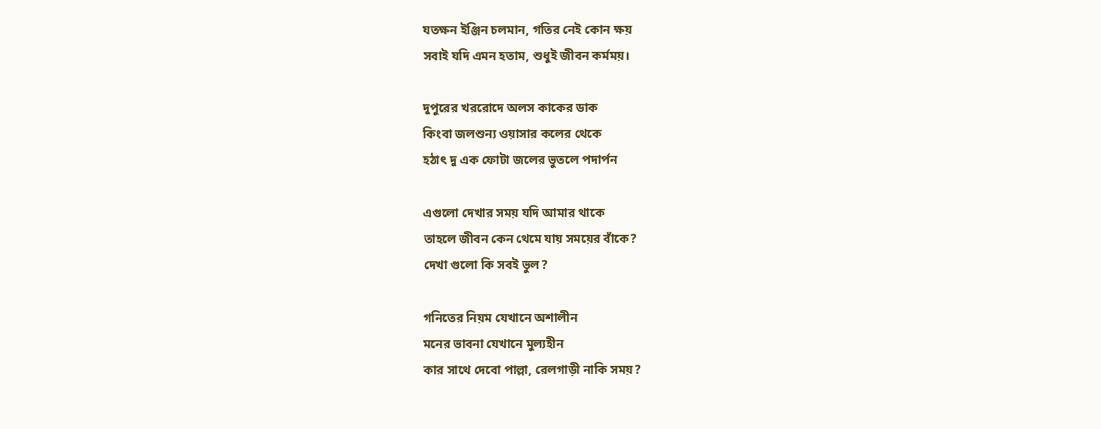যতক্ষন ইঞ্জিন চলমান, গতির নেই কোন ক্ষয়
সবাই যদি এমন হতাম, শুধুই জীবন কর্মময়।

দুপুরের খররোদে অলস কাকের ডাক
কিংবা জলশুন্য ওয়াসার কলের থেকে
হঠাৎ দু এক ফোটা জলের ভুতলে পদার্পন

এগুলো দেখার সময় যদি আমার থাকে
তাহলে জীবন কেন থেমে যায় সময়ের বাঁকে?
দেখা গুলো কি সবই ভুল?

গনিতের নিয়ম যেখানে অশালীন
মনের ভাবনা যেখানে মুল্যহীন
কার সাথে দেবো পাল্লা, রেলগাড়ী নাকি সময়?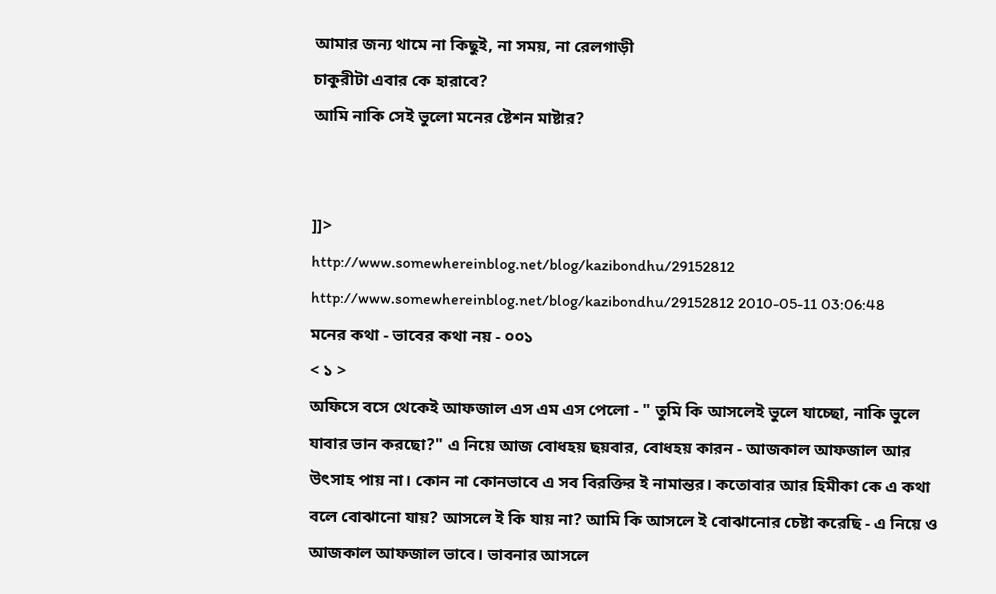আমার জন্য থামে না কিছুই, না সময়, না রেলগাড়ী
চাকুরীটা এবার কে হারাবে?
আমি নাকি সেই ভুলো মনের ষ্টেশন মাষ্টার?


]]>
http://www.somewhereinblog.net/blog/kazibondhu/29152812 http://www.somewhereinblog.net/blog/kazibondhu/29152812 2010-05-11 03:06:48
মনের কথা - ভাবের কথা নয় - ০০১
< ১ >
অফিসে বসে থেকেই আফজাল এস এম এস পেলো - " তুমি কি আসলেই ভুলে যাচ্ছো, নাকি ভুলে যাবার ভান করছো?" এ নিয়ে আজ বোধহয় ছয়বার, বোধহয় কারন - আজকাল আফজাল আর উৎসাহ পায় না। কোন না কোনভাবে এ সব বিরক্তির ই নামান্তর। কতোবার আর হিমীকা কে এ কথা বলে বোঝানো যায়? আসলে ই কি যায় না? আমি কি আসলে ই বোঝানোর চেষ্টা করেছি - এ নিয়ে ও আজকাল আফজাল ভাবে। ভাবনার আসলে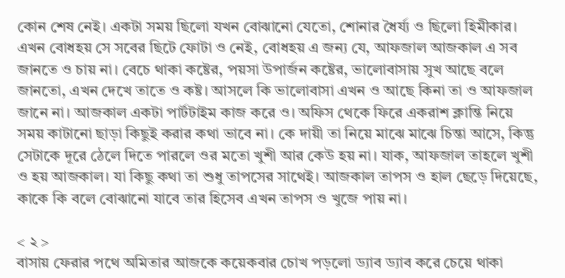কোন শেষ নেই। একটা সময় ছিলো যখন বোঝানো যেতো, শোনার ধৈর্য্য ও ছিলো হিমীকার। এখন বোধহয় সে সবের ছিটে ফোটা ও নেই, বোধহয় এ জন্য যে, আফজাল আজকাল এ সব জানতে ও চায় না। বেচে থাকা কষ্টের, পয়সা উপার্জন কষ্টের, ভালোবাসায় সুখ আছে বলে জানতো, এখন দেখে তাতে ও কষ্ট। আসলে কি ভালোবাসা এখন ও আছে কিনা তা ও আফজাল জানে না। আজকাল একটা পার্টটাইম কাজ করে ও। অফিস থেকে ফিরে একরাশ ক্লান্তি নিয়ে সময় কাটানো ছাড়া কিছুই করার কথা ভাবে না। কে দায়ী তা নিয়ে মাঝে মাঝে চিন্তা আসে, কিন্তু সেটাকে দূরে ঠেলে দিতে পারলে ওর মতো খুশী আর কেউ হয় না। যাক, আফজাল তাহলে খুশী ও হয় আজকাল। যা কিছু কথা তা শুধু তাপসের সাথেই। আজকাল তাপস ও হাল ছেড়ে দিয়েছে, কাকে কি বলে বোঝানো যাবে তার হিসেব এখন তাপস ও খুজে পায় না।

< ২ >
বাসায় ফেরার পথে অমিতার আজকে কয়েকবার চোখ পড়লো ড্যাব ড্যাব করে চেয়ে থাকা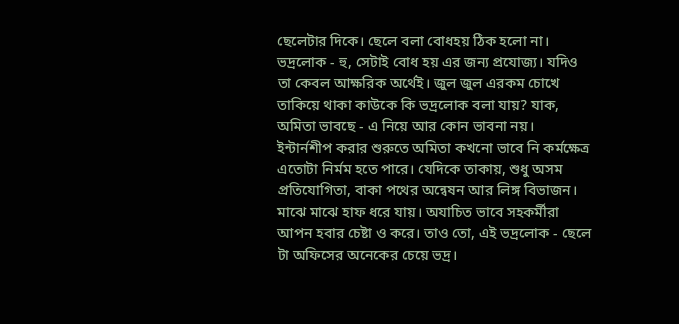ছেলেটার দিকে। ছেলে বলা বোধহয় ঠিক হলো না। ভদ্রলোক - হু, সেটাই বোধ হয় এর জন্য প্রযোজ্য। যদিও তা কেবল আক্ষরিক অর্থেই। জুল জুল এরকম চোখে তাকিয়ে থাকা কাউকে কি ভদ্রলোক বলা যায়? যাক, অমিতা ভাবছে - এ নিয়ে আর কোন ভাবনা নয়। ইন্টার্নশীপ করার শুরুতে অমিতা কখনো ভাবে নি কর্মক্ষেত্র এতোটা নির্মম হতে পারে। যেদিকে তাকায়, শুধু অসম প্রতিযোগিতা, বাকা পথের অন্বেষন আর লিঙ্গ বিভাজন। মাঝে মাঝে হাফ ধরে যায়। অযাচিত ভাবে সহকর্মীরা আপন হবার চেষ্টা ও করে। তাও তো, এই ভদ্রলোক - ছেলে টা অফিসের অনেকের চেয়ে ভদ্র।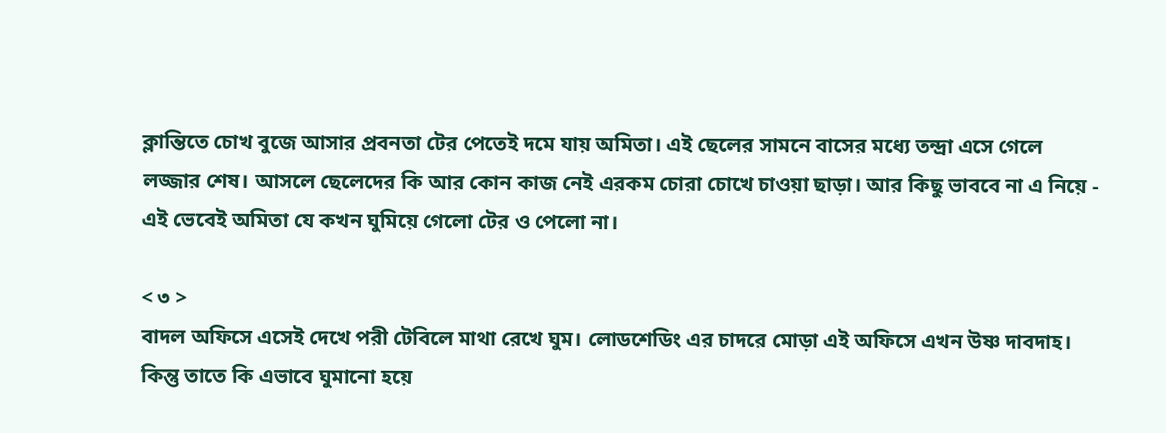ক্লান্তিতে চোখ বুজে আসার প্রবনতা টের পেতেই দমে যায় অমিতা। এই ছেলের সামনে বাসের মধ্যে তন্দ্রা এসে গেলে লজ্জার শেষ। আসলে ছেলেদের কি আর কোন কাজ নেই এরকম চোরা চোখে চাওয়া ছাড়া। আর কিছু ভাববে না এ নিয়ে - এই ভেবেই অমিতা যে কখন ঘুমিয়ে গেলো টের ও পেলো না।

< ৩ >
বাদল অফিসে এসেই দেখে পরী টেবিলে মাথা রেখে ঘুম। লোডশেডিং এর চাদরে মোড়া এই অফিসে এখন উষ্ণ দাবদাহ। কিন্তু তাতে কি এভাবে ঘুমানো হয়ে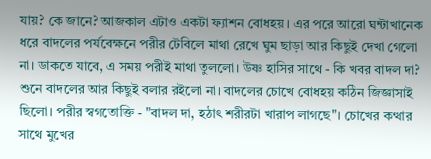যায়? কে জানে? আজকাল এটাও একটা ফ্যাশন বোধহয়। এর পরে আরো ঘন্টাখানেক ধরে বাদলের পর্যবেক্ষনে পরীর টেবিলে মাথা রেখে ঘুম ছাড়া আর কিছুই দেখা গেলো না। ডাকতে যাবে, এ সময় পরীই মাথা তুললো। উষ্ণ হাসির সাথে - কি খবর বাদল দা? শুনে বাদলের আর কিছুই বলার রইলো না। বাদলের চোখে বোধহয় কঠিন জিজ্ঞাসাই ছিলো। পরীর স্বগতোক্তি - "বাদল দা, হঠাৎ শরীরটা খারাপ লাগছে"। চোখের কত্থার সাথে মুখের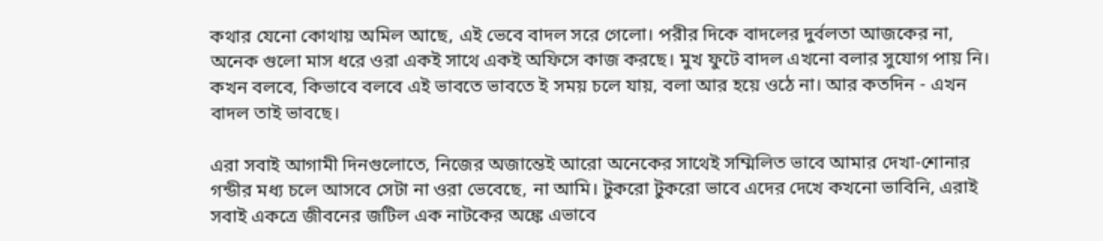কথার যেনো কোথায় অমিল আছে, এই ভেবে বাদল সরে গেলো। পরীর দিকে বাদলের দুর্বলতা আজকের না, অনেক গুলো মাস ধরে ওরা একই সাথে একই অফিসে কাজ করছে। মুখ ফুটে বাদল এখনো বলার সুযোগ পায় নি। কখন বলবে, কিভাবে বলবে এই ভাবতে ভাবতে ই সময় চলে যায়, বলা আর হয়ে ওঠে না। আর কতদিন - এখন বাদল তাই ভাবছে।

এরা সবাই আগামী দিনগুলোতে, নিজের অজান্তেই আরো অনেকের সাথেই সম্মিলিত ভাবে আমার দেখা-শোনার গন্ডীর মধ্য চলে আসবে সেটা না ওরা ভেবেছে, না আমি। টুকরো টুকরো ভাবে এদের দেখে কখনো ভাবিনি, এরাই সবাই একত্রে জীবনের জটিল এক নাটকের অঙ্কে এভাবে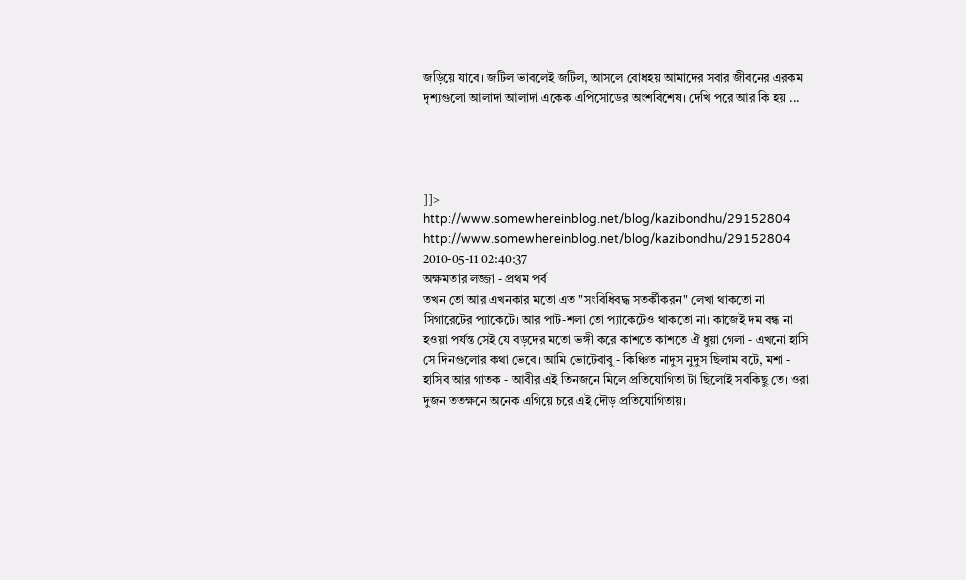জড়িয়ে যাবে। জটিল ভাবলেই জটিল, আসলে বোধহয় আমাদের সবার জীবনের এরকম দৃশ্যগুলো আলাদা আলাদা একেক এপিসোডের অংশবিশেষ। দেখি পরে আর কি হয় ...




]]>
http://www.somewhereinblog.net/blog/kazibondhu/29152804 http://www.somewhereinblog.net/blog/kazibondhu/29152804 2010-05-11 02:40:37
অক্ষমতার লজ্জা - প্রথম পর্ব
তখন তো আর এখনকার মতো এত "সংবিধিবদ্ধ সতর্কীকরন" লেখা থাকতো না সিগারেটের প্যাকেটে। আর পাট-শলা তো প্যাকেটেও থাকতো না। কাজেই দম বন্ধ না হওয়া পর্যন্ত সেই যে বড়দের মতো ভঙ্গী করে কাশতে কাশতে ঐ ধুয়া গেলা - এখনো হাসি সে দিনগুলোর কথা ভেবে। আমি ভোটেবাবু - কিঞ্চিত নাদুস নুদুস ছিলাম বটে, মশা - হাসিব আর গাতক - আবীর এই তিনজনে মিলে প্রতিযোগিতা টা ছিলোই সবকিছু তে। ওরা দুজন ততক্ষনে অনেক এগিয়ে চরে এই দৌড় প্রতিযোগিতায়।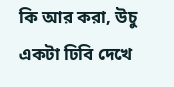কি আর করা, উচু একটা ঢিবি দেখে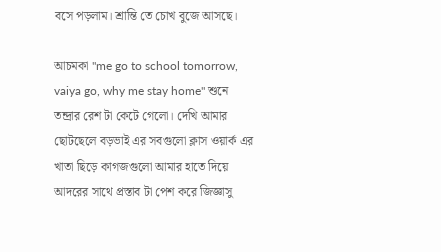বসে পড়লাম। শ্রান্তি তে চোখ বুজে আসছে।

আচমকা "me go to school tomorrow, vaiya go, why me stay home" শুনে তন্দ্রার রেশ টা কেটে গেলো। দেখি আমার ছোটছেলে বড়ভাই এর সবগুলো ক্লাস ওয়ার্ক এর খাতা ছিড়ে কাগজগুলো আমার হাতে দিয়ে আদরের সাথে প্রস্তাব টা পেশ করে জিজ্ঞাসু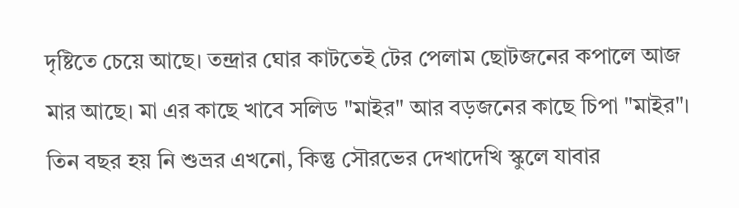দৃষ্টিতে চেয়ে আছে। তন্দ্রার ঘোর কাটতেই টের পেলাম ছোটজনের কপালে আজ মার আছে। মা এর কাছে খাবে সলিড "মাইর" আর বড়জনের কাছে চিপা "মাইর"। তিন বছর হয় নি শুভ্রর এখনো, কিন্তু সৌরভের দেখাদেখি স্কুলে যাবার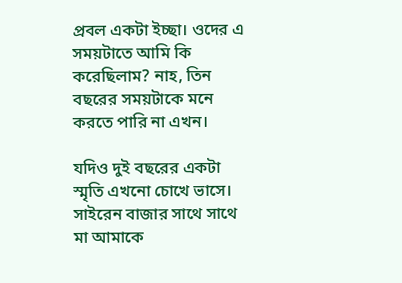প্রবল একটা ইচ্ছা। ওদের এ সময়টাতে আমি কি করেছিলাম? নাহ, তিন বছরের সময়টাকে মনে করতে পারি না এখন।

যদিও দুই বছরের একটা স্মৃতি এখনো চোখে ভাসে। সাইরেন বাজার সাথে সাথে মা আমাকে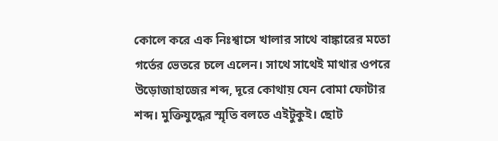কোলে করে এক নিঃশ্বাসে খালার সাথে বাঙ্কারের মতো গর্তের ভেতরে চলে এলেন। সাথে সাথেই মাথার ওপরে উড়োজাহাজের শব্দ, দূরে কোথায় যেন বোমা ফোটার শব্দ। মুক্তিযুদ্ধের স্মৃতি বলতে এইটুকুই। ছোট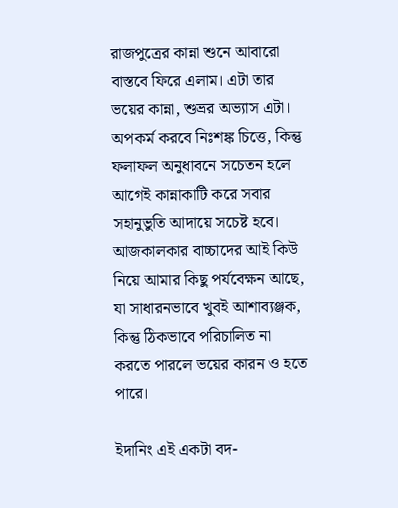রাজপুত্রের কান্না শুনে আবারো বাস্তবে ফিরে এলাম। এটা তার ভয়ের কান্না, শুভ্রর অভ্যাস এটা। অপকর্ম করবে নিঃশঙ্ক চিত্তে, কিন্তু ফলাফল অনুধাবনে সচেতন হলে আগেই কান্নাকাটি করে সবার সহানুভুতি আদায়ে সচেষ্ট হবে। আজকালকার বাচ্চাদের আই কিউ নিয়ে আমার কিছু পর্যবেক্ষন আছে, যা সাধারনভাবে খুবই আশাব্যঞ্জক, কিন্তু ঠিকভাবে পরিচালিত না করতে পারলে ভয়ের কারন ও হতে পারে।

ইদানিং এই একটা বদ-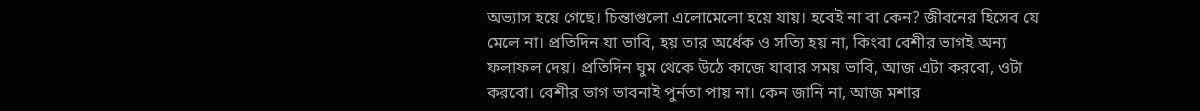অভ্যাস হয়ে গেছে। চিন্তাগুলো এলোমেলো হয়ে যায়। হবেই না বা কেন? জীবনের হিসেব যে মেলে না। প্রতিদিন যা ভাবি, হয় তার অর্ধেক ও সত্যি হয় না, কিংবা বেশীর ভাগই অন্য ফলাফল দেয়। প্রতিদিন ঘুম থেকে উঠে কাজে যাবার সময় ভাবি, আজ এটা করবো, ওটা করবো। বেশীর ভাগ ভাবনাই পুর্নতা পায় না। কেন জানি না, আজ মশার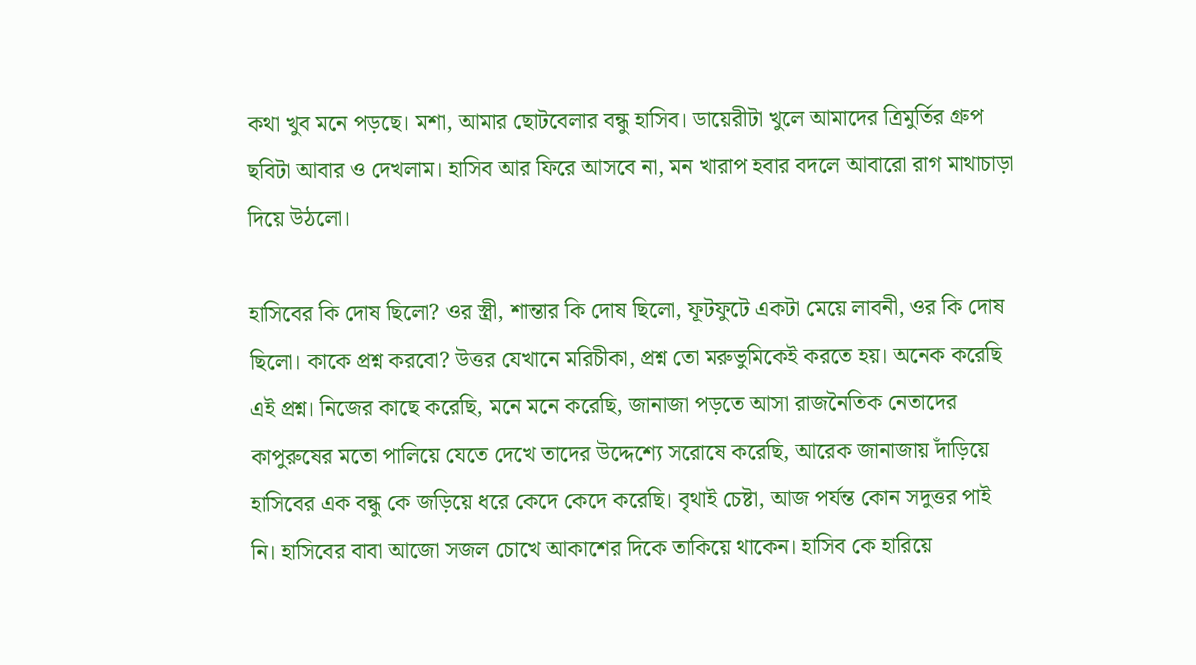কথা খুব মনে পড়ছে। মশা, আমার ছোটবেলার বন্ধু হাসিব। ডায়েরীটা খুলে আমাদের ত্রিমুর্তির গ্রুপ ছবিটা আবার ও দেখলাম। হাসিব আর ফিরে আসবে না, মন খারাপ হবার বদলে আবারো রাগ মাথাচাড়া দিয়ে উঠলো।

হাসিবের কি দোষ ছিলো? ওর স্ত্রী, শান্তার কি দোষ ছিলো, ফূটফুটে একটা মেয়ে লাবনী, ওর কি দোষ ছিলো। কাকে প্রশ্ন করবো? উত্তর যেখানে মরিচীকা, প্রশ্ন তো মরুভুমিকেই করতে হয়। অনেক করেছি এই প্রশ্ন। নিজের কাছে করেছি, মনে মনে করেছি, জানাজা পড়তে আসা রাজনৈতিক নেতাদের কাপুরুষের মতো পালিয়ে যেতে দেখে তাদের উদ্দেশ্যে সরোষে করেছি, আরেক জানাজায় দাঁড়িয়ে হাসিবের এক বন্ধু কে জড়িয়ে ধরে কেদে কেদে করেছি। বৃথাই চেষ্টা, আজ পর্যন্ত কোন সদুত্তর পাই নি। হাসিবের বাবা আজো সজল চোখে আকাশের দিকে তাকিয়ে থাকেন। হাসিব কে হারিয়ে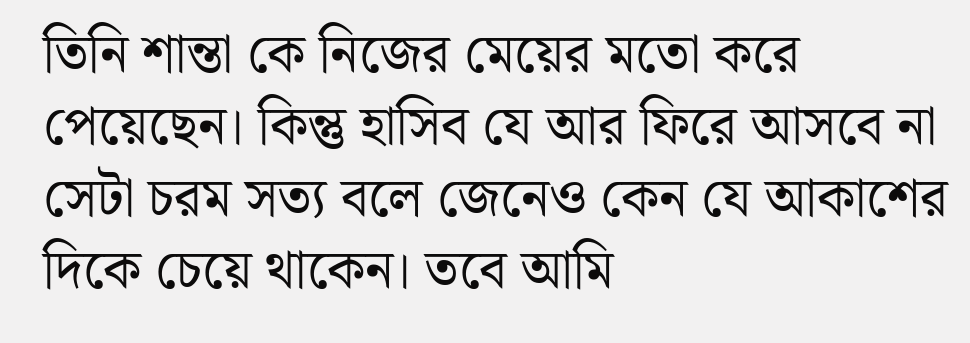তিনি শান্তা কে নিজের মেয়ের মতো করে পেয়েছেন। কিন্তু হাসিব যে আর ফিরে আসবে না সেটা চরম সত্য বলে জেনেও কেন যে আকাশের দিকে চেয়ে থাকেন। তবে আমি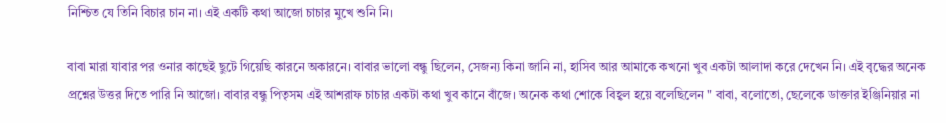নিশ্চিত যে তিনি বিচার চান না। এই একটি কথা আজো চাচার মুখে শুনি নি।

বাবা মারা যাবার পর ওনার কাছেই ছুটে গিয়েছি কারনে অকারনে। বাবার ভালো বন্ধু ছিলেন, সেজন্য কিনা জানি না, হাসিব আর আমাকে কখনো খুব একটা আলাদা করে দেখেন নি। এই বৃদ্ধের অনেক প্রশ্নের উত্তর দিতে পারি নি আজো। বাবার বন্ধু পিতৃসম এই আশরাফ চাচার একটা কথা খুব কানে বাঁজে। অনেক কথা শোকে বিহ্বল হয়ে বলেছিলেন " বাবা, বলোতো, ছেলেকে ডাক্তার ইঞ্জিনিয়ার না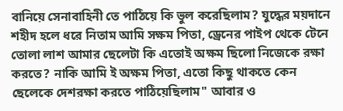বানিয়ে সেনাবাহিনী তে পাঠিয়ে কি ভুল করেছিলাম? যুদ্ধের ময়দানে শহীদ হলে ধরে নিতাম আমি সক্ষম পিতা, ড্রেনের পাইপ থেকে টেনে তোলা লাশ আমার ছেলেটা কি এতোই অক্ষম ছিলো নিজেকে রক্ষা করতে? নাকি আমি ই অক্ষম পিতা, এতো কিছু থাকতে কেন ছেলেকে দেশরক্ষা করতে পাঠিয়েছিলাম" আবার ও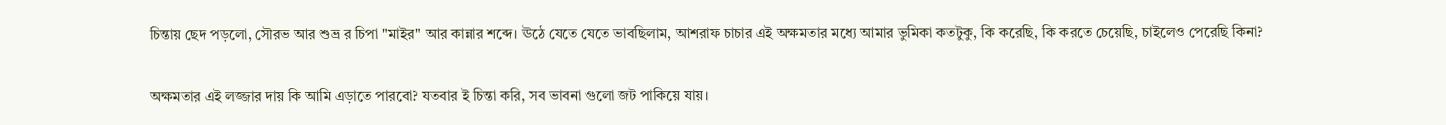চিন্তায় ছেদ পড়লো, সৌরভ আর শুভ্র র চিপা "মাইর" আর কান্নার শব্দে। ঊঠে যেতে যেতে ভাবছিলাম, আশরাফ চাচার এই অক্ষমতার মধ্যে আমার ভুমিকা কতটুকু, কি করেছি, কি করতে চেয়েছি, চাইলেও পেরেছি কিনা?

অক্ষমতার এই লজ্জার দায় কি আমি এড়াতে পারবো? যতবার ই চিন্তা করি, সব ভাবনা গুলো জট পাকিয়ে যায়।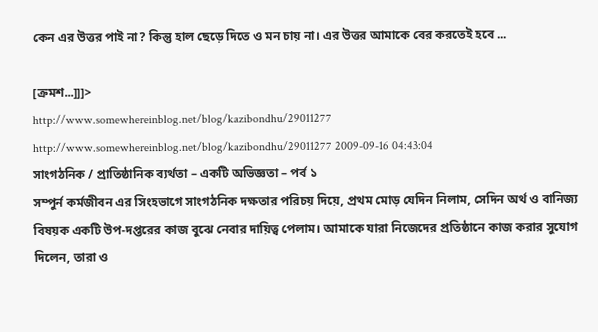কেন এর উত্তর পাই না? কিন্তু হাল ছেড়ে দিতে ও মন চায় না। এর উত্তর আমাকে বের করতেই হবে ...

[ক্রমশ...]]]>
http://www.somewhereinblog.net/blog/kazibondhu/29011277 http://www.somewhereinblog.net/blog/kazibondhu/29011277 2009-09-16 04:43:04
সাংগঠনিক / প্রাতিষ্ঠানিক ব্যর্থতা – একটি অভিজ্ঞতা – পর্ব ১
সম্পুর্ন কর্মজীবন এর সিংহভাগে সাংগঠনিক দক্ষতার পরিচয় দিয়ে, প্রথম মোড় যেদিন নিলাম, সেদিন অর্থ ও বানিজ্য বিষয়ক একটি উপ-দপ্তরের কাজ বুঝে নেবার দায়িত্ব পেলাম। আমাকে যারা নিজেদের প্রতিষ্ঠানে কাজ করার সুযোগ দিলেন, তারা ও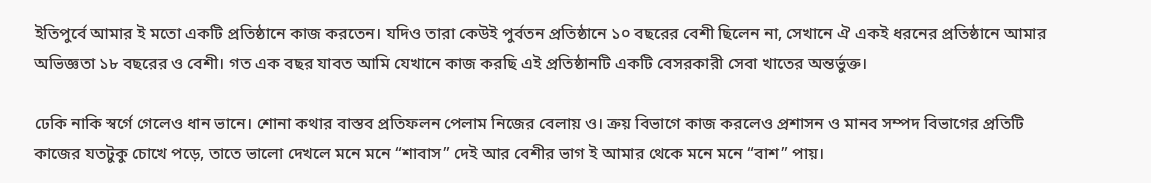ইতিপুর্বে আমার ই মতো একটি প্রতিষ্ঠানে কাজ করতেন। যদিও তারা কেউই পুর্বতন প্রতিষ্ঠানে ১০ বছরের বেশী ছিলেন না, সেখানে ঐ একই ধরনের প্রতিষ্ঠানে আমার অভিজ্ঞতা ১৮ বছরের ও বেশী। গত এক বছর যাবত আমি যেখানে কাজ করছি এই প্রতিষ্ঠানটি একটি বেসরকারী সেবা খাতের অন্তর্ভুক্ত।

ঢেকি নাকি স্বর্গে গেলেও ধান ভানে। শোনা কথার বাস্তব প্রতিফলন পেলাম নিজের বেলায় ও। ক্রয় বিভাগে কাজ করলেও প্রশাসন ও মানব সম্পদ বিভাগের প্রতিটি কাজের যতটুকু চোখে পড়ে, তাতে ভালো দেখলে মনে মনে “শাবাস” দেই আর বেশীর ভাগ ই আমার থেকে মনে মনে “বাশ” পায়।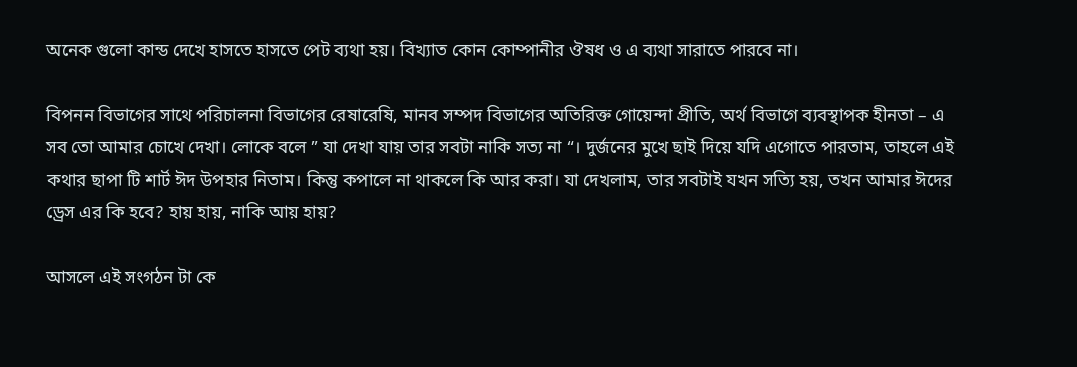অনেক গুলো কান্ড দেখে হাসতে হাসতে পেট ব্যথা হয়। বিখ্যাত কোন কোম্পানীর ঔষধ ও এ ব্যথা সারাতে পারবে না।

বিপনন বিভাগের সাথে পরিচালনা বিভাগের রেষারেষি, মানব সম্পদ বিভাগের অতিরিক্ত গোয়েন্দা প্রীতি, অর্থ বিভাগে ব্যবস্থাপক হীনতা – এ সব তো আমার চোখে দেখা। লোকে বলে ” যা দেখা যায় তার সবটা নাকি সত্য না “। দুর্জনের মুখে ছাই দিয়ে যদি এগোতে পারতাম, তাহলে এই কথার ছাপা টি শার্ট ঈদ উপহার নিতাম। কিন্তু কপালে না থাকলে কি আর করা। যা দেখলাম, তার সবটাই যখন সত্যি হয়, তখন আমার ঈদের ড্রেস এর কি হবে? হায় হায়, নাকি আয় হায়?

আসলে এই সংগঠন টা কে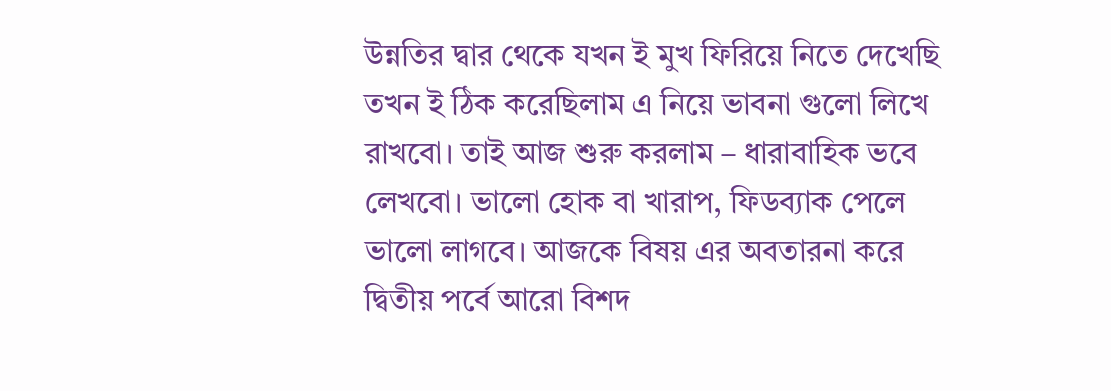উন্নতির দ্বার থেকে যখন ই মুখ ফিরিয়ে নিতে দেখেছি তখন ই ঠিক করেছিলাম এ নিয়ে ভাবনা গুলো লিখে রাখবো। তাই আজ শুরু করলাম – ধারাবাহিক ভবে লেখবো। ভালো হোক বা খারাপ, ফিডব্যাক পেলে ভালো লাগবে। আজকে বিষয় এর অবতারনা করে দ্বিতীয় পর্বে আরো বিশদ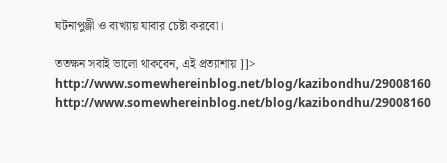ঘটনাপুঞ্জী ও ব্যখ্যায় যাবার চেষ্টা করবো।

ততক্ষন সবাই ভালো থাকবেন, এই প্রত্যাশায় ]]>
http://www.somewhereinblog.net/blog/kazibondhu/29008160 http://www.somewhereinblog.net/blog/kazibondhu/29008160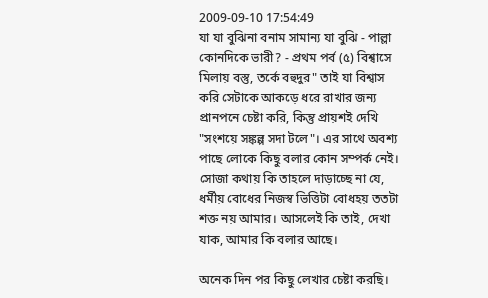2009-09-10 17:54:49
যা যা বুঝিনা বনাম সামান্য যা বুঝি - পাল্লা কোনদিকে ভারী? - প্রথম পর্ব (৫) বিশ্বাসে মিলায় বস্তু, তর্কে বহুদুর" তাই যা বিশ্বাস করি সেটাকে আকড়ে ধরে রাখার জন্য প্রানপনে চেষ্টা করি, কিন্তু প্রায়শই দেখি "সংশয়ে সঙ্কল্প সদা টলে"। এর সাথে অবশ্য পাছে লোকে কিছু বলার কোন সম্পর্ক নেই। সোজা কথায় কি তাহলে দাড়াচ্ছে না যে, ধর্মীয় বোধের নিজস্ব ভিত্তিটা বোধহয় ততটা শক্ত নয় আমার। আসলেই কি তাই, দেখা যাক, আমার কি বলার আছে।

অনেক দিন পর কিছু লেখার চেষ্টা করছি।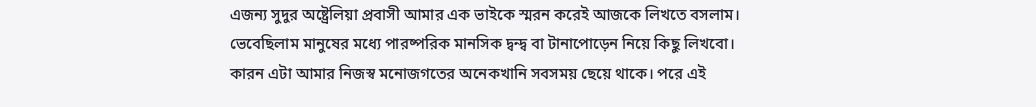এজন্য সুদুর অষ্ট্রেলিয়া প্রবাসী আমার এক ভাইকে স্মরন করেই আজকে লিখতে বসলাম। ভেবেছিলাম মানুষের মধ্যে পারষ্পরিক মানসিক দ্বন্দ্ব বা টানাপোড়েন নিয়ে কিছু লিখবো। কারন এটা আমার নিজস্ব মনোজগতের অনেকখানি সবসময় ছেয়ে থাকে। পরে এই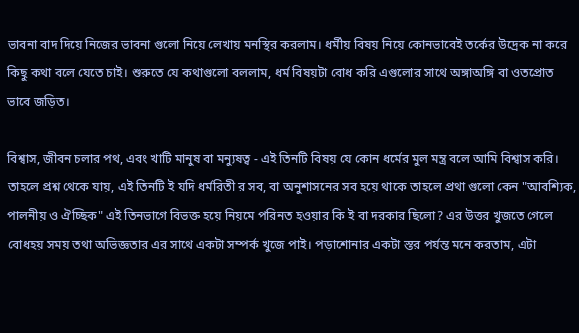ভাবনা বাদ দিয়ে নিজের ভাবনা গুলো নিয়ে লেখায় মনস্থির করলাম। ধর্মীয় বিষয় নিয়ে কোনভাবেই তর্কের উদ্রেক না করে কিছু কথা বলে যেতে চাই। শুরুতে যে কথাগুলো বললাম, ধর্ম বিষয়টা বোধ করি এগুলোর সাথে অঙ্গাঅঙ্গি বা ওতপ্রোত ভাবে জড়িত।

বিশ্বাস, জীবন চলার পথ, এবং খাটি মানুষ বা মন্যুষত্ব - এই তিনটি বিষয় যে কোন ধর্মের মুল মন্ত্র বলে আমি বিশ্বাস করি। তাহলে প্রশ্ন থেকে যায়, এই তিনটি ই যদি ধর্মরিতী র সব, বা অনুশাসনের সব হয়ে থাকে তাহলে প্রথা গুলো কেন "আবশ্যিক, পালনীয় ও ঐচ্ছিক" এই তিনভাগে বিভক্ত হয়ে নিয়মে পরিনত হওয়ার কি ই বা দরকার ছিলো? এর উত্তর খুজতে গেলে বোধহয় সময় তথা অভিজ্ঞতার এর সাথে একটা সম্পর্ক খুজে পাই। পড়াশোনার একটা স্তর পর্যন্ত মনে করতাম, এটা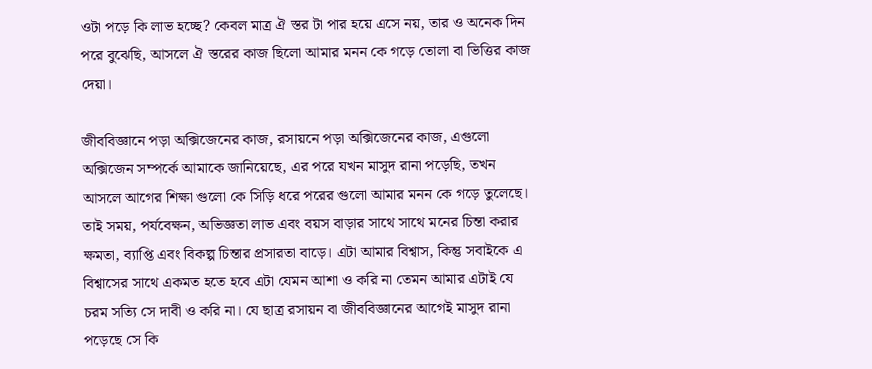ওটা পড়ে কি লাভ হচ্ছে? কেবল মাত্র ঐ স্তর টা পার হয়ে এসে নয়, তার ও অনেক দিন পরে বুঝেছি, আসলে ঐ স্তরের কাজ ছিলো আমার মনন কে গড়ে তোলা বা ভিত্তির কাজ দেয়া।

জীববিজ্ঞানে পড়া অক্সিজেনের কাজ, রসায়নে পড়া অক্সিজেনের কাজ, এগুলো অক্সিজেন সম্পর্কে আমাকে জানিয়েছে, এর পরে যখন মাসুদ রানা পড়েছি, তখন আসলে আগের শিক্ষা গুলো কে সিড়ি ধরে পরের গুলো আমার মনন কে গড়ে তুলেছে। তাই সময়, পর্যবেক্ষন, অভিজ্ঞতা লাভ এবং বয়স বাড়ার সাথে সাথে মনের চিন্তা করার ক্ষমতা, ব্যাপ্তি এবং বিকল্প চিন্তার প্রসারতা বাড়ে। এটা আমার বিশ্বাস, কিন্তু সবাইকে এ বিশ্বাসের সাথে একমত হতে হবে এটা যেমন আশা ও করি না তেমন আমার এটাই যে চরম সত্যি সে দাবী ও করি না। যে ছাত্র রসায়ন বা জীববিজ্ঞানের আগেই মাসুদ রানা পড়েছে সে কি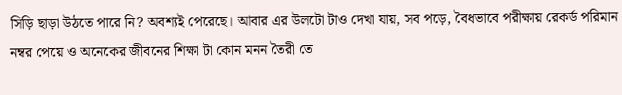সিড়ি ছাড়া উঠতে পারে নি? অবশ্যই পেরেছে। আবার এর উলটো টাও দেখা যায়, সব পড়ে, বৈধভাবে পরীক্ষায় রেকর্ড পরিমান নম্বর পেয়ে ও অনেকের জীবনের শিক্ষা টা কোন মনন তৈরী তে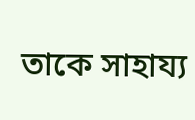তাকে সাহায্য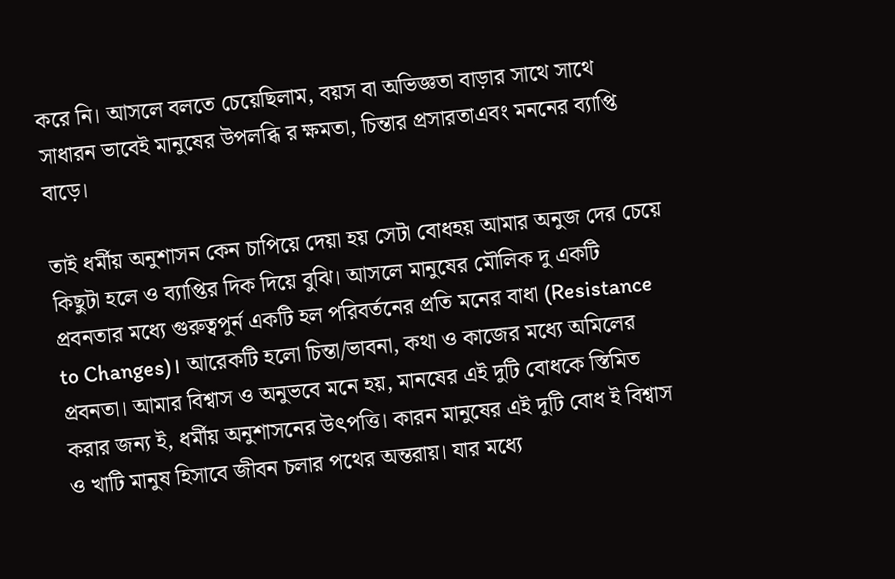করে নি। আসলে বলতে চেয়েছিলাম, বয়স বা অভিজ্ঞতা বাড়ার সাথে সাথে সাধারন ভাবেই মানুষের উপলব্ধি র ক্ষমতা, চিন্তার প্রসারতাএবং মননের ব্যাপ্তি বাড়ে।

তাই ধর্মীয় অনুশাসন কেন চাপিয়ে দেয়া হয় সেটা বোধহয় আমার অনুজ দের চেয়ে কিছুটা হলে ও ব্যাপ্তির দিক দিয়ে বুঝি। আসলে মানুষের মৌলিক দু একটি প্রবনতার মধ্যে গুরুত্বপুর্ন একটি হল পরিবর্তনের প্রতি মনের বাধা (Resistance to Changes)। আরেকটি হলো চিন্তা/ভাবনা, কথা ও কাজের মধ্যে অমিলের প্রবনতা। আমার বিশ্বাস ও অনুভবে মনে হয়, মানষের এই দুটি বোধকে স্তিমিত করার জন্য ই, ধর্মীয় অনুশাসনের উৎপত্তি। কারন মানুষের এই দুটি বোধ ই বিশ্বাস ও খাটি মানুষ হিসাবে জীবন চলার পথের অন্তরায়। যার মধ্যে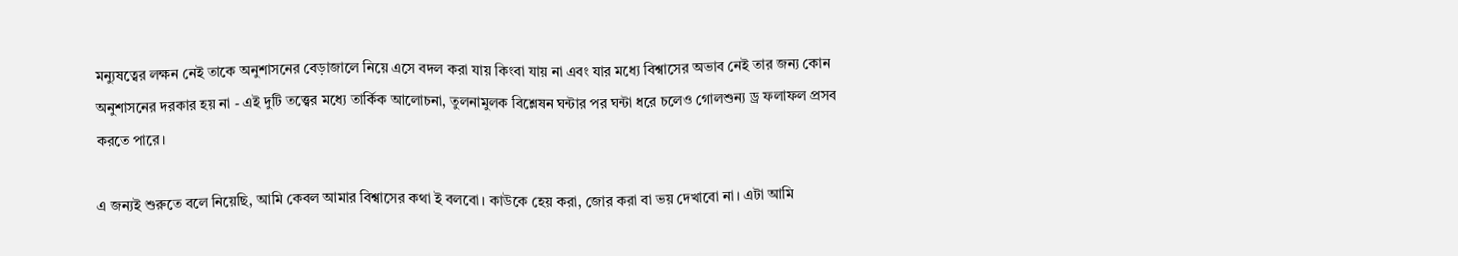মন্যুষত্বের লক্ষন নেই তাকে অনুশাসনের বেড়াজালে নিয়ে এসে বদল করা যায় কিংবা যায় না এবং যার মধ্যে বিশ্বাসের অভাব নেই তার জন্য কোন অনুশাসনের দরকার হয় না - এই দুটি তত্ত্বের মধ্যে তার্কিক আলোচনা, তুলনামুলক বিশ্লেষন ঘন্টার পর ঘন্টা ধরে চলেও গোলশুন্য ড্র ফলাফল প্রসব করতে পারে।

এ জন্যই শুরুতে বলে নিয়েছি, আমি কেবল আমার বিশ্বাসের কথা ই বলবো। কাউকে হেয় করা, জোর করা বা ভয় দেখাবো না। এটা আমি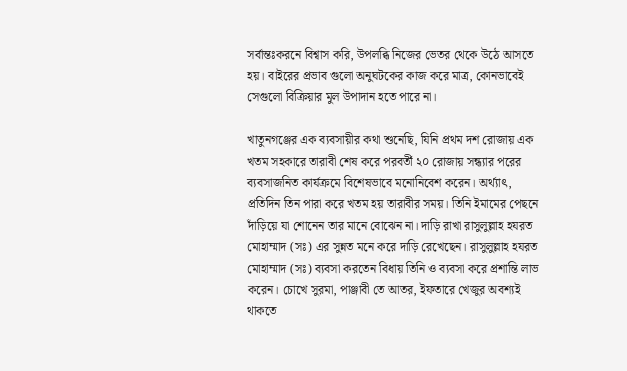সর্বান্তঃকরনে বিশ্বাস করি, উপলব্ধি নিজের ভেতর থেকে উঠে আসতে হয়। বাইরের প্রভাব গুলো অনুঘটকের কাজ করে মাত্র, কোনভাবেই সেগুলো বিক্রিয়ার মুল উপাদান হতে পারে না।

খাতুনগঞ্জের এক ব্যবসায়ীর কথা শুনেছি, যিনি প্রথম দশ রোজায় এক খতম সহকারে তারাবী শেষ করে পরবর্তী ২০ রোজায় সন্ধ্যার পরের ব্যবসাজনিত কার্যক্রমে বিশেষভাবে মনোনিবেশ করেন। অর্থ্যাৎ, প্রতিদিন তিন পারা করে খতম হয় তারাবীর সময়। তিনি ইমামের পেছনে দাঁড়িয়ে যা শোনেন তার মানে বোঝেন না। দাড়ি রাখা রাসুলুল্লাহ হযরত মোহাম্মাদ (সঃ) এর সুন্নত মনে করে দাড়ি রেখেছেন। রাসুলুল্লাহ হযরত মোহাম্মাদ (সঃ) ব্যবসা করতেন বিধায় তিনি ও ব্যবসা করে প্রশান্তি লাভ করেন। চোখে সুরমা, পাঞ্জাবী তে আতর, ইফতারে খেজুর অবশ্যই থাকতে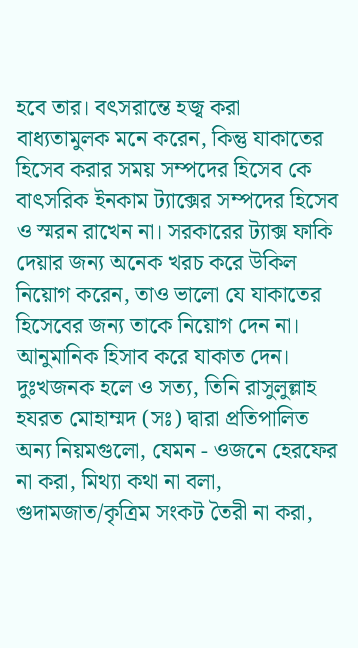হবে তার। বৎসরান্তে হজ্ব করা বাধ্যতামুলক মনে করেন, কিন্তু যাকাতের হিসেব করার সময় সম্পদের হিসেব কে বাৎসরিক ইনকাম ট্যাক্সের সম্পদের হিসেব ও স্মরন রাখেন না। সরকারের ট্যাক্স ফাকি দেয়ার জন্য অনেক খরচ করে উকিল নিয়োগ করেন, তাও ভালো যে যাকাতের হিসেবের জন্য তাকে নিয়োগ দেন না। আনুমানিক হিসাব করে যাকাত দেন। দুঃখজনক হলে ও সত্য, তিনি রাসুলুল্লাহ হযরত মোহাম্মদ (সঃ) দ্বারা প্রতিপালিত অন্য নিয়মগুলো, যেমন - ওজনে হেরফের না করা, মিথ্যা কথা না বলা, গুদামজাত/কৃত্রিম সংকট তৈরী না করা,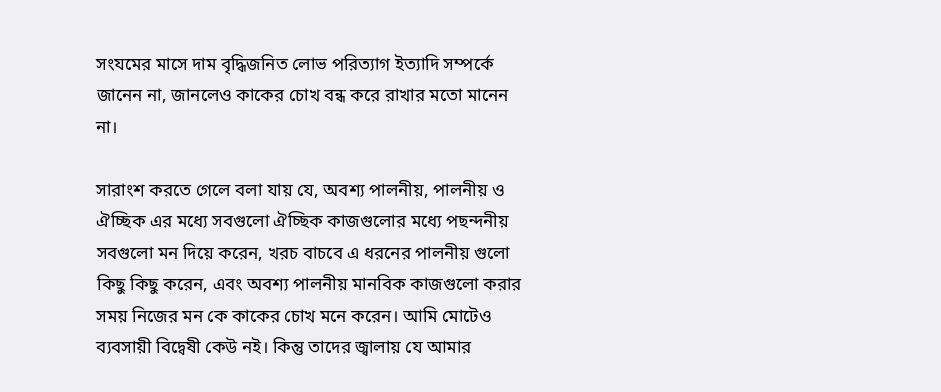সংযমের মাসে দাম বৃদ্ধিজনিত লোভ পরিত্যাগ ইত্যাদি সম্পর্কে জানেন না, জানলেও কাকের চোখ বন্ধ করে রাখার মতো মানেন না।

সারাংশ করতে গেলে বলা যায় যে, অবশ্য পালনীয়, পালনীয় ও ঐচ্ছিক এর মধ্যে সবগুলো ঐচ্ছিক কাজগুলোর মধ্যে পছন্দনীয় সবগুলো মন দিয়ে করেন, খরচ বাচবে এ ধরনের পালনীয় গুলো কিছু কিছু করেন, এবং অবশ্য পালনীয় মানবিক কাজগুলো করার সময় নিজের মন কে কাকের চোখ মনে করেন। আমি মোটেও ব্যবসায়ী বিদ্বেষী কেউ নই। কিন্তু তাদের জ্বালায় যে আমার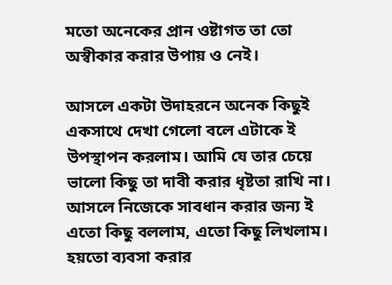মতো অনেকের প্রান ওষ্টাগত তা তো অস্বীকার করার উপায় ও নেই।

আসলে একটা উদাহরনে অনেক কিছুই একসাথে দেখা গেলো বলে এটাকে ই উপস্থাপন করলাম। আমি যে তার চেয়ে ভালো কিছু তা দাবী করার ধৃষ্টতা রাখি না। আসলে নিজেকে সাবধান করার জন্য ই এতো কিছু বললাম, এতো কিছু লিখলাম। হয়তো ব্যবসা করার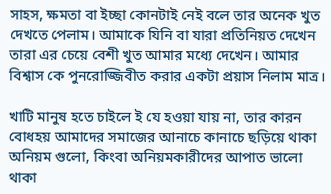সাহস, ক্ষমতা বা ইচ্ছা কোনটাই নেই বলে তার অনেক খুত দেখতে পেলাম। আমাকে যিনি বা যারা প্রতিনিয়ত দেখেন তারা এর চেয়ে বেশী খুত আমার মধ্যে দেখেন। আমার বিশ্বাস কে পুনরোজ্জিবীত করার একটা প্রয়াস নিলাম মাত্র।

খাটি মানুষ হতে চাইলে ই যে হওয়া যায় না, তার কারন বোধহয় আমাদের সমাজের আনাচে কানাচে ছড়িয়ে থাকা অনিয়ম গুলো, কিংবা অনিয়মকারীদের আপাত ভালো থাকা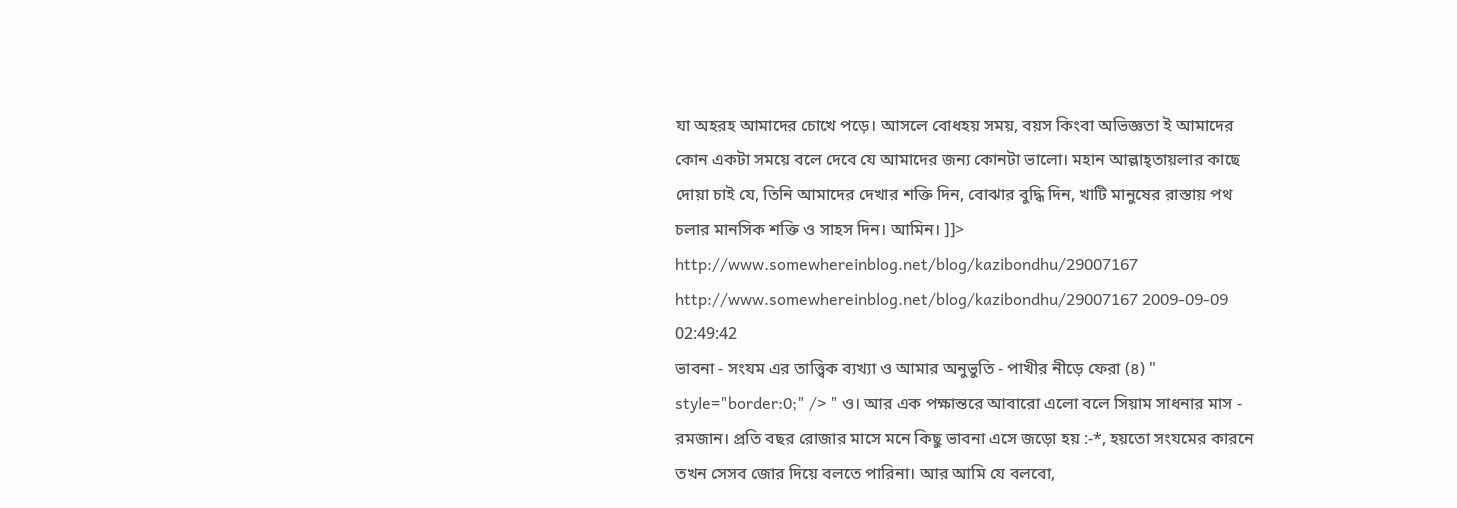যা অহরহ আমাদের চোখে পড়ে। আসলে বোধহয় সময়, বয়স কিংবা অভিজ্ঞতা ই আমাদের কোন একটা সময়ে বলে দেবে যে আমাদের জন্য কোনটা ভালো। মহান আল্লাহ্‌তায়লার কাছে দোয়া চাই যে, তিনি আমাদের দেখার শক্তি দিন, বোঝার বুদ্ধি দিন, খাটি মানুষের রাস্তায় পথ চলার মানসিক শক্তি ও সাহস দিন। আমিন। ]]>
http://www.somewhereinblog.net/blog/kazibondhu/29007167 http://www.somewhereinblog.net/blog/kazibondhu/29007167 2009-09-09 02:49:42
ভাবনা - সংযম এর তাত্ত্বিক ব্যখ্যা ও আমার অনুভুতি - পাখীর নীড়ে ফেরা (৪) " style="border:0;" /> " ও। আর এক পক্ষান্তরে আবারো এলো বলে সিয়াম সাধনার মাস - রমজান। প্রতি বছর রোজার মাসে মনে কিছু ভাবনা এসে জড়ো হয় :-*, হয়তো সংযমের কারনে তখন সেসব জোর দিয়ে বলতে পারিনা। আর আমি যে বলবো,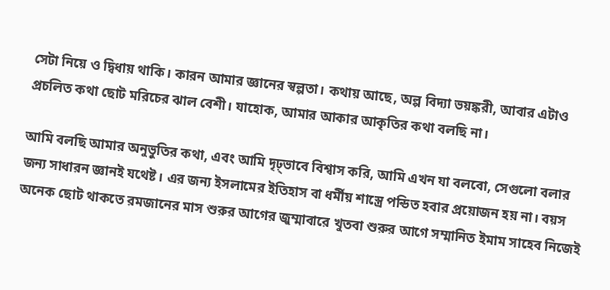সেটা নিয়ে ও দ্বিধায় থাকি। কারন আমার জ্ঞানের স্বল্পতা। কথায় আছে, অল্প বিদ্যা ভয়ঙ্করী, আবার এটাও প্রচলিত কথা ছোট মরিচের ঝাল বেশী। যাহোক, আমার আকার আকৃতির কথা বলছি না।

আমি বলছি আমার অনুভুতির কথা, এবং আমি দৃঢ়্ভাবে বিশ্বাস করি, আমি এখন যা বলবো, সেগুলো বলার জন্য সাধারন জ্ঞানই যথেষ্ট। এর জন্য ইসলামের ইতিহাস বা ধর্মীয় শাস্ত্রে পন্ডিত হবার প্রয়োজন হয় না। বয়স অনেক ছোট থাকতে রমজানের মাস শুরুর আগের জুম্মাবারে খুতবা শুরুর আগে সম্মানিত ইমাম সাহেব নিজেই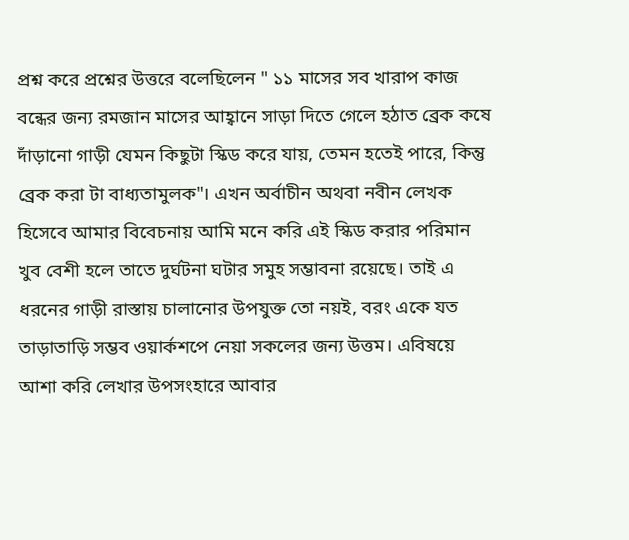প্রশ্ন করে প্রশ্নের উত্তরে বলেছিলেন " ১১ মাসের সব খারাপ কাজ বন্ধের জন্য রমজান মাসের আহ্বানে সাড়া দিতে গেলে হঠাত ব্রেক কষে দাঁড়ানো গাড়ী যেমন কিছুটা স্কিড করে যায়, তেমন হতেই পারে, কিন্তু ব্রেক করা টা বাধ্যতামুলক"। এখন অর্বাচীন অথবা নবীন লেখক হিসেবে আমার বিবেচনায় আমি মনে করি এই স্কিড করার পরিমান খুব বেশী হলে তাতে দুর্ঘটনা ঘটার সমুহ সম্ভাবনা রয়েছে। তাই এ ধরনের গাড়ী রাস্তায় চালানোর উপযুক্ত তো নয়ই, বরং একে যত তাড়াতাড়ি সম্ভব ওয়ার্কশপে নেয়া সকলের জন্য উত্তম। এবিষয়ে আশা করি লেখার উপসংহারে আবার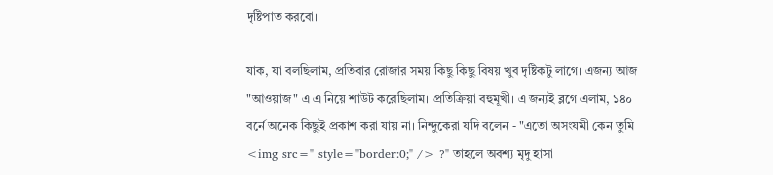দৃষ্টিপাত করবো।

যাক, যা বলছিলাম, প্রতিবার রোজার সময় কিছু কিছু বিষয় খুব দৃষ্টিকটু লাগে। এজন্য আজ "আওয়াজ" এ এ নিয়ে শাউট করেছিলাম। প্রতিক্রিয়া বহুমূখী। এ জন্যই ব্লগে এলাম, ১৪০ বর্নে অনেক কিছুই প্রকাশ করা যায় না। নিন্দুকেরা যদি বলেন - "এতো অসংযমী কেন তুমি <img src=" style="border:0;" /> ?" তাহলে অবশ্য মৃদু হাসা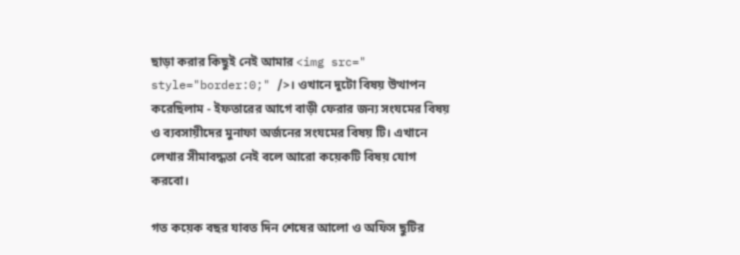ছাড়া করার কিছুই নেই আমার <img src=" style="border:0;" />। ওখানে দুটো বিষয় উত্থাপন করেছিলাম - ইফতারের আগে বাড়ী ফেরার জন্য সংযমের বিষয় ও ব্যবসায়ীদের মুনাফা অর্জনের সংযমের বিষয় টি। এখানে লেখার সীমাবদ্ধতা নেই বলে আরো কয়েকটি বিষয় যোগ করবো।

গত কয়েক বছর যাবত দিন শেষের আলো ও অফিস ছুটির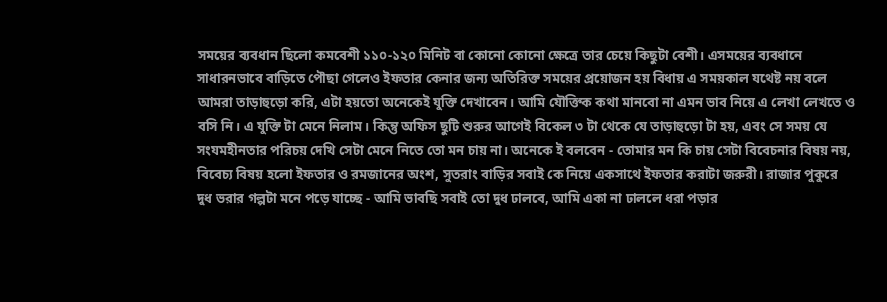সময়ের ব্যবধান ছিলো কমবেশী ১১০-১২০ মিনিট বা কোনো কোনো ক্ষেত্রে তার চেয়ে কিছুটা বেশী। এসময়ের ব্যবধানে সাধারনভাবে বাড়িতে পৌছা গেলেও ইফতার কেনার জন্য অতিরিক্ত সময়ের প্রয়োজন হয় বিধায় এ সময়কাল যথেষ্ট নয় বলে আমরা তাড়াহুড়ো করি, এটা হয়তো অনেকেই যুক্তি দেখাবেন। আমি যৌক্তিক কথা মানবো না এমন ভাব নিয়ে এ লেখা লেখতে ও বসি নি। এ যুক্তি টা মেনে নিলাম। কিন্তু অফিস ছুটি শুরুর আগেই বিকেল ৩ টা থেকে যে তাড়াহুড়ো টা হয়, এবং সে সময় যে সংযমহীনতার পরিচয় দেখি সেটা মেনে নিতে তো মন চায় না। অনেকে ই বলবেন - তোমার মন কি চায় সেটা বিবেচনার বিষয় নয়, বিবেচ্য বিষয় হলো ইফতার ও রমজানের অংশ, সুতরাং বাড়ির সবাই কে নিয়ে একসাথে ইফতার করাটা জরুরী। রাজার পুকুরে দুধ ভরার গল্পটা মনে পড়ে যাচ্ছে - আমি ভাবছি সবাই তো দুধ ঢালবে, আমি একা না ঢাললে ধরা পড়ার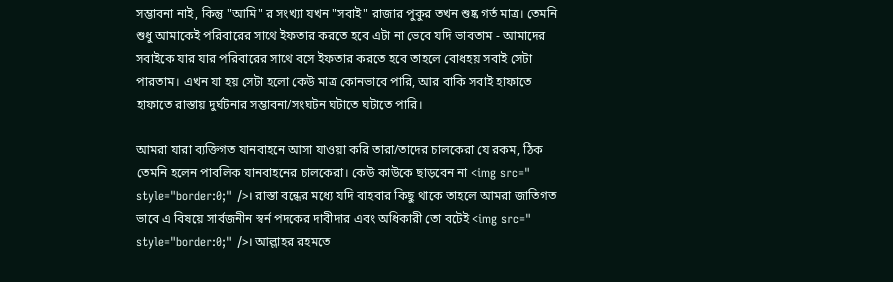সম্ভাবনা নাই, কিন্তু "আমি" র সংখ্যা যখন "সবাই" রাজার পুকুর তখন শুষ্ক গর্ত মাত্র। তেমনি শুধু আমাকেই পরিবারের সাথে ইফতার করতে হবে এটা না ভেবে যদি ভাবতাম - আমাদের সবাইকে যার যার পরিবারের সাথে বসে ইফতার করতে হবে তাহলে বোধহয় সবাই সেটা পারতাম। এখন যা হয় সেটা হলো কেউ মাত্র কোনভাবে পারি, আর বাকি সবাই হাফাতে হাফাতে রাস্তায় দুর্ঘটনার সম্ভাবনা/সংঘটন ঘটাতে ঘটাতে পারি।

আমরা যারা ব্যক্তিগত যানবাহনে আসা যাওয়া করি তারা/তাদের চালকেরা যে রকম, ঠিক তেমনি হলেন পাবলিক যানবাহনের চালকেরা। কেউ কাউকে ছাড়বেন না <img src=" style="border:0;" />। রাস্তা বন্ধের মধ্যে যদি বাহবার কিছু থাকে তাহলে আমরা জাতিগত ভাবে এ বিষয়ে সার্বজনীন স্বর্ন পদকের দাবীদার এবং অধিকারী তো বটেই <img src=" style="border:0;" />। আল্লাহর রহমতে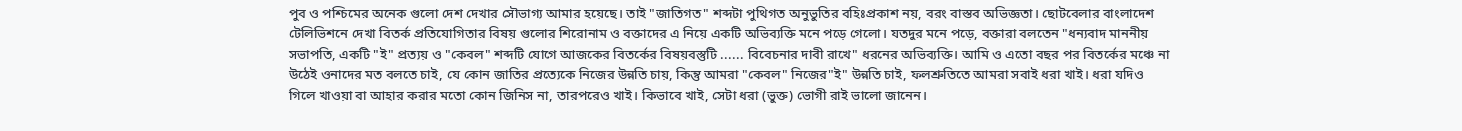পুব ও পশ্চিমের অনেক গুলো দেশ দেখার সৌভাগ্য আমার হয়েছে। তাই "জাতিগত" শব্দটা পুথিগত অনুভুতির বহিঃপ্রকাশ নয়, বরং বাস্তব অভিজ্ঞতা। ছোটবেলার বাংলাদেশ টেলিভিশনে দেখা বিতর্ক প্রতিযোগিতার বিষয় গুলোর শিরোনাম ও বক্তাদের এ নিয়ে একটি অভিব্যক্তি মনে পড়ে গেলো। যতদুর মনে পড়ে, বক্তারা বলতেন "ধন্যবাদ মাননীয় সভাপতি, একটি "ই" প্রত্যয় ও "কেবল" শব্দটি যোগে আজকের বিতর্কের বিষয়বস্তুটি ...... বিবেচনার দাবী রাখে" ধরনের অভিব্যক্তি। আমি ও এতো বছর পর বিতর্কের মঞ্চে না উঠেই ওনাদের মত বলতে চাই, যে কোন জাতির প্রত্যেকে নিজের উন্নতি চায়, কিন্তু আমরা "কেবল" নিজের"ই" উন্নতি চাই, ফলশ্রুতিতে আমরা সবাই ধরা খাই। ধরা যদিও গিলে খাওয়া বা আহার করার মতো কোন জিনিস না, তারপরেও খাই। কিভাবে খাই, সেটা ধরা (ভুক্ত) ভোগী রাই ভালো জানেন।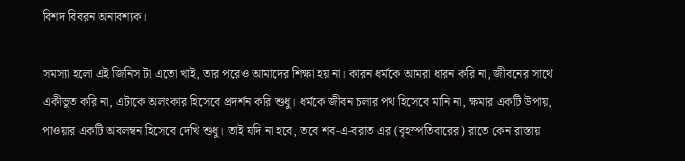বিশদ বিবরন অনাবশ্যক।

সমস্যা হলো এই জিনিস টা এতো খাই, তার পরেও আমাদের শিক্ষা হয় না। কারন ধর্মকে আমরা ধারন করি না, জীবনের সাথে একীভুত করি না, এটাকে অলংকার হিসেবে প্রদর্শন করি শুধু। ধর্মকে জীবন চলার পথ হিসেবে মানি না, ক্ষমার একটি উপায়, পাওয়ার একটি অবলম্বন হিসেবে দেখি শুধু। তাই যদি না হবে, তবে শব-এ-বরাত এর (বৃহস্পতিবারের) রাতে কেন রাস্তায়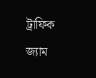ট্রাফিক জ্যাম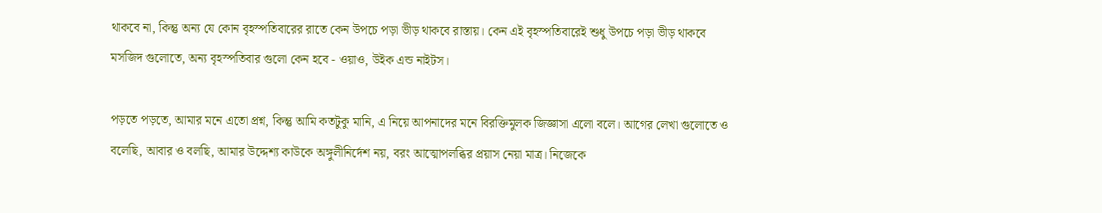থাকবে না, কিন্তু অন্য যে কোন বৃহস্পতিবারের রাতে কেন উপচে পড়া ভীড় থাকবে রাস্তায়। কেন এই বৃহস্পতিবারেই শুধু উপচে পড়া ভীড় থাকবে মসজিদ গুলোতে, অন্য বৃহস্পতিবার গুলো কেন হবে - ওয়াও, উইক এন্ড নাইটস।

পড়তে পড়তে, আমার মনে এতো প্রশ্ন, কিন্তু আমি কতটুকু মানি, এ নিয়ে আপনাদের মনে বিরক্তিমুলক জিজ্ঞাসা এলো বলে। আগের লেখা গুলোতে ও বলেছি, আবার ও বলছি, আমার উদ্দেশ্য কাউকে অঙ্গুলীনির্দেশ নয়, বরং আত্মোপলব্ধির প্রয়াস নেয়া মাত্র। নিজেকে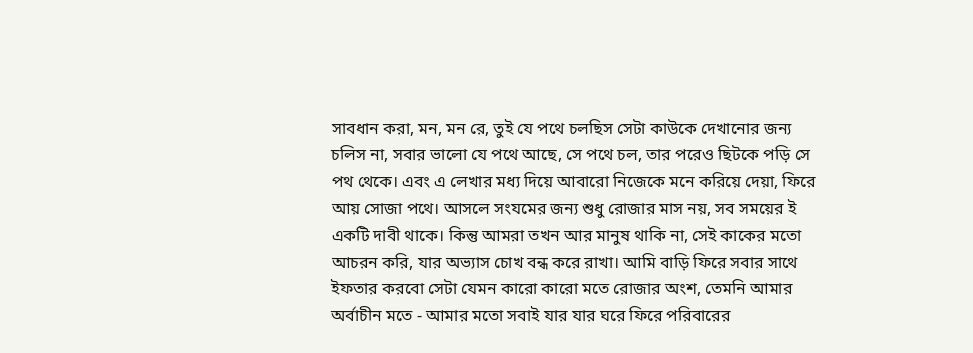সাবধান করা, মন, মন রে, তুই যে পথে চলছিস সেটা কাউকে দেখানোর জন্য চলিস না, সবার ভালো যে পথে আছে, সে পথে চল, তার পরেও ছিটকে পড়ি সে পথ থেকে। এবং এ লেখার মধ্য দিয়ে আবারো নিজেকে মনে করিয়ে দেয়া, ফিরে আয় সোজা পথে। আসলে সংযমের জন্য শুধু রোজার মাস নয়, সব সময়ের ই একটি দাবী থাকে। কিন্তু আমরা তখন আর মানুষ থাকি না, সেই কাকের মতো আচরন করি, যার অভ্যাস চোখ বন্ধ করে রাখা। আমি বাড়ি ফিরে সবার সাথে ইফতার করবো সেটা যেমন কারো কারো মতে রোজার অংশ, তেমনি আমার অর্বাচীন মতে - আমার মতো সবাই যার যার ঘরে ফিরে পরিবারের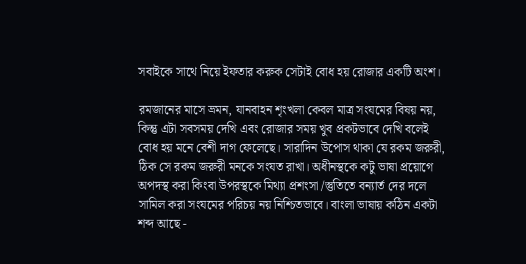সবাইকে সাথে নিয়ে ইফতার করুক সেটাই বোধ হয় রোজার একটি অংশ।

রমজানের মাসে ভ্রমন, যানবাহন শৃংখলা কেবল মাত্র সংযমের বিষয় নয়, কিন্তু এটা সবসময় দেখি এবং রোজার সময় খুব প্রকটভাবে দেখি বলেই বোধ হয় মনে বেশী দাগ ফেলেছে। সারাদিন উপোস থাকা যে রকম জরুরী, ঠিক সে রকম জরুরী মনকে সংযত রাখা। অধীনস্থকে কটু ভাষা প্রয়োগে অপদস্থ করা কিংবা উপরস্থকে মিথ্যা প্রশংসা /স্তুতিতে বন্যার্ত দের দলে সামিল করা সংযমের পরিচয় নয় নিশ্চিতভাবে। বাংলা ভাষায় কঠিন একটা শব্দ আছে -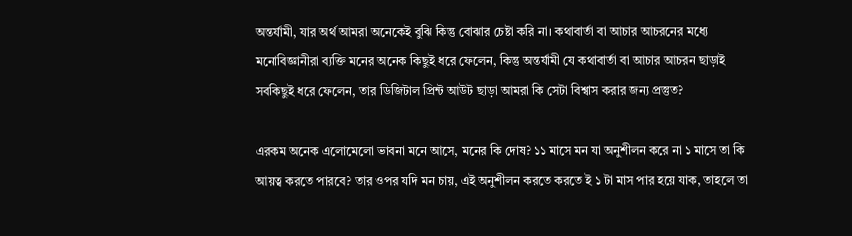অন্তর্যামী, যার অর্থ আমরা অনেকেই বুঝি কিন্তু বোঝার চেষ্টা করি না। কথাবার্তা বা আচার আচরনের মধ্যে মনোবিজ্ঞানীরা ব্যক্তি মনের অনেক কিছুই ধরে ফেলেন, কিন্তু অন্তর্যামী যে কথাবার্তা বা আচার আচরন ছাড়াই সবকিছুই ধরে ফেলেন, তার ডিজিটাল প্রিন্ট আউট ছাড়া আমরা কি সেটা বিশ্বাস করার জন্য প্রস্তুত?

এরকম অনেক এলোমেলো ভাবনা মনে আসে, মনের কি দোষ? ১১ মাসে মন যা অনুশীলন করে না ১ মাসে তা কি আয়ত্ব করতে পারবে? তার ওপর যদি মন চায়, এই অনুশীলন করতে করতে ই ১ টা মাস পার হয়ে যাক, তাহলে তা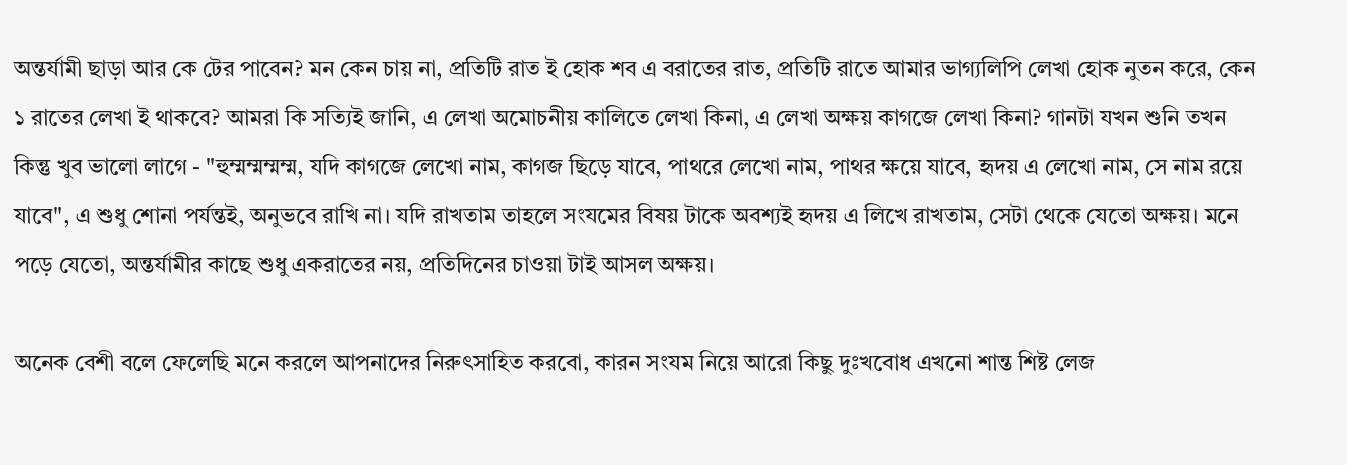অন্তর্যামী ছাড়া আর কে টের পাবেন? মন কেন চায় না, প্রতিটি রাত ই হোক শব এ বরাতের রাত, প্রতিটি রাতে আমার ভাগ্যলিপি লেখা হোক নুতন করে, কেন ১ রাতের লেখা ই থাকবে? আমরা কি সত্যিই জানি, এ লেখা অমোচনীয় কালিতে লেখা কিনা, এ লেখা অক্ষয় কাগজে লেখা কিনা? গানটা যখন শুনি তখন কিন্তু খুব ভালো লাগে - "হুম্মম্মম্মম্ম, যদি কাগজে লেখো নাম, কাগজ ছিড়ে যাবে, পাথরে লেখো নাম, পাথর ক্ষয়ে যাবে, হৃদয় এ লেখো নাম, সে নাম রয়ে যাবে", এ শুধু শোনা পর্যন্তই, অনুভবে রাখি না। যদি রাখতাম তাহলে সংযমের বিষয় টাকে অবশ্যই হৃদয় এ লিখে রাখতাম, সেটা থেকে যেতো অক্ষয়। মনে পড়ে যেতো, অন্তর্যামীর কাছে শুধু একরাতের নয়, প্রতিদিনের চাওয়া টাই আসল অক্ষয়।

অনেক বেশী বলে ফেলেছি মনে করলে আপনাদের নিরুৎসাহিত করবো, কারন সংযম নিয়ে আরো কিছু দুঃখবোধ এখনো শান্ত শিষ্ট লেজ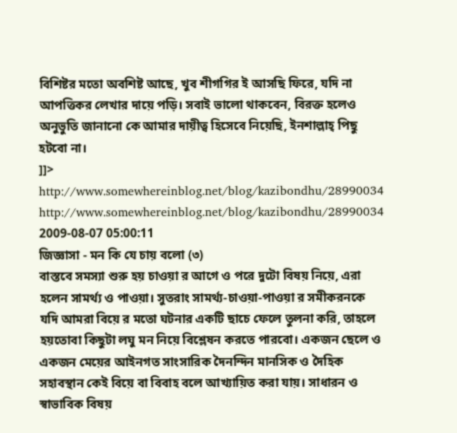বিশিষ্টর মতো অবশিষ্ট আছে, খুব শীগগির ই আসছি ফিরে, যদি না আপত্তিকর লেখার দায়ে পড়ি। সবাই ভালো থাকবেন, বিরক্ত হলেও অনুভুতি জানানো কে আমার দায়ীত্ব হিসেবে নিয়েছি, ইনশাল্লাহ্‌ পিছু হটবো না।
]]>
http://www.somewhereinblog.net/blog/kazibondhu/28990034 http://www.somewhereinblog.net/blog/kazibondhu/28990034 2009-08-07 05:00:11
জিজ্ঞাসা - মন কি যে চায় বলো (৩)
বাস্তবে সমস্যা শুরু হয় চাওয়া র আগে ও পরে দুটো বিষয় নিয়ে, এরা হলেন সামর্থ্য ও পাওয়া। সুতরাং সামর্থ্য-চাওয়া-পাওয়া র সমীকরনকে যদি আমরা বিয়ে র মতো ঘটনার একটি ছাচে ফেলে তুলনা করি, তাহলে হয়তোবা কিছুটা লঘু মন নিয়ে বিশ্লেষন করতে পারবো। একজন ছেলে ও একজন মেয়ের আইনগত সাংসারিক দৈনন্দিন মানসিক ও দৈহিক সহাবস্থান কেই বিয়ে বা বিবাহ বলে আখ্যায়িত করা যায়। সাধারন ও স্বাভাবিক বিষয়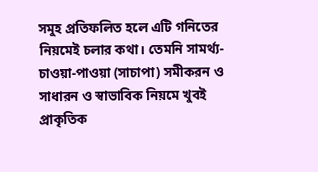সমুহ প্রতিফলিত হলে এটি গনিতের নিয়মেই চলার কথা। তেমনি সামর্থ্য-চাওয়া-পাওয়া (সাচাপা) সমীকরন ও সাধারন ও স্বাভাবিক নিয়মে খুবই প্রাকৃতিক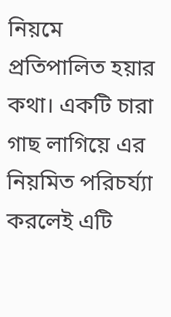নিয়মে প্রতিপালিত হয়ার কথা। একটি চারা গাছ লাগিয়ে এর নিয়মিত পরিচর্য্যা করলেই এটি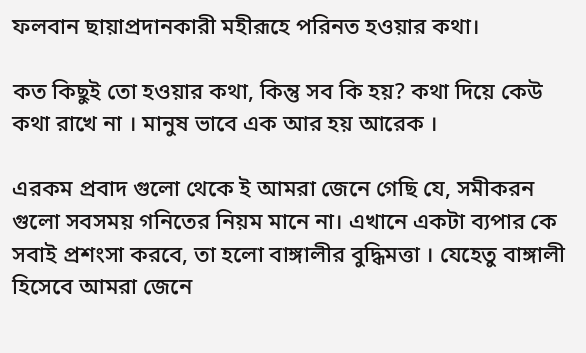ফলবান ছায়াপ্রদানকারী মহীরূহে পরিনত হওয়ার কথা।

কত কিছুই তো হওয়ার কথা, কিন্তু সব কি হয়? কথা দিয়ে কেউ কথা রাখে না । মানুষ ভাবে এক আর হয় আরেক ।

এরকম প্রবাদ গুলো থেকে ই আমরা জেনে গেছি যে, সমীকরন গুলো সবসময় গনিতের নিয়ম মানে না। এখানে একটা ব্যপার কে সবাই প্রশংসা করবে, তা হলো বাঙ্গালীর বুদ্ধিমত্তা । যেহেতু বাঙ্গালী হিসেবে আমরা জেনে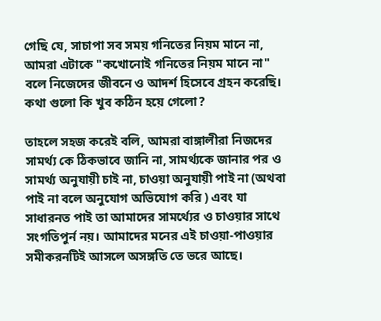গেছি যে, সাচাপা সব সময় গনিতের নিয়ম মানে না, আমরা এটাকে "কখোনোই গনিতের নিয়ম মানে না" বলে নিজেদের জীবনে ও আদর্শ হিসেবে গ্রহন করেছি। কথা গুলো কি খুব কঠিন হয়ে গেলো?

তাহলে সহজ করেই বলি, আমরা বাঙ্গালীরা নিজদের সামর্থ্য কে ঠিকভাবে জানি না, সামর্থ্যকে জানার পর ও সামর্থ্য অনুযায়ী চাই না, চাওয়া অনুযায়ী পাই না (অথবা পাই না বলে অনুযোগ অভিযোগ করি ) এবং যা সাধারনত পাই তা আমাদের সামর্থ্যের ও চাওয়ার সাথে সংগতিপুর্ন নয়। আমাদের মনের এই চাওয়া-পাওয়ার সমীকরনটিই আসলে অসঙ্গতি তে ভরে আছে।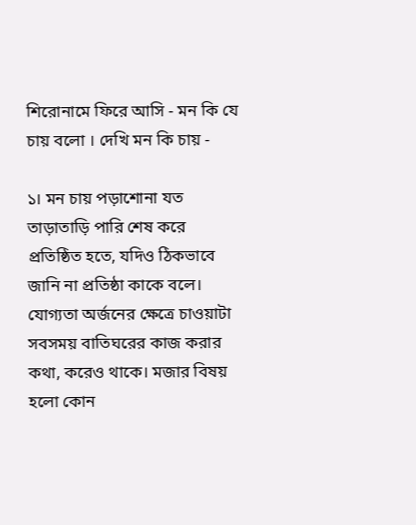শিরোনামে ফিরে আসি - মন কি যে চায় বলো । দেখি মন কি চায় -

১। মন চায় পড়াশোনা যত তাড়াতাড়ি পারি শেষ করে প্রতিষ্ঠিত হতে, যদিও ঠিকভাবে জানি না প্রতিষ্ঠা কাকে বলে। যোগ্যতা অর্জনের ক্ষেত্রে চাওয়াটা সবসময় বাতিঘরের কাজ করার কথা, করেও থাকে। মজার বিষয় হলো কোন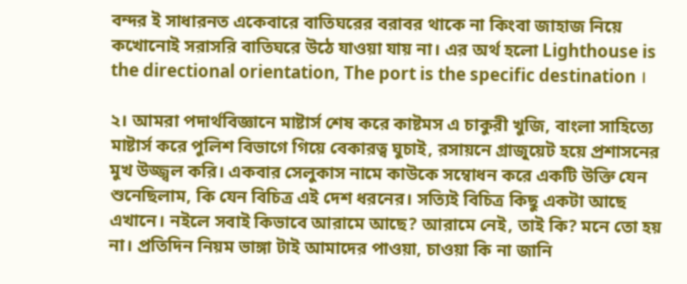বন্দর ই সাধারনত একেবারে বাতিঘরের বরাবর থাকে না কিংবা জাহাজ নিয়ে কখোনোই সরাসরি বাতিঘরে উঠে যাওয়া যায় না। এর অর্থ হলো Lighthouse is the directional orientation, The port is the specific destination ।

২। আমরা পদার্থবিজ্ঞানে মাষ্টার্স শেষ করে কাষ্টমস এ চাকুরী খুজি, বাংলা সাহিত্যে মাষ্টার্স করে পুলিশ বিভাগে গিয়ে বেকারত্ব ঘুচাই, রসায়নে গ্রাজুয়েট হয়ে প্রশাসনের মুখ উজ্জ্বল করি। একবার সেলুকাস নামে কাউকে সম্বোধন করে একটি উক্তি যেন শুনেছিলাম, কি যেন বিচিত্র এই দেশ ধরনের। সত্যিই বিচিত্র কিছু একটা আছে এখানে। নইলে সবাই কিভাবে আরামে আছে? আরামে নেই, তাই কি? মনে তো হয় না। প্রতিদিন নিয়ম ভাঙ্গা টাই আমাদের পাওয়া, চাওয়া কি না জানি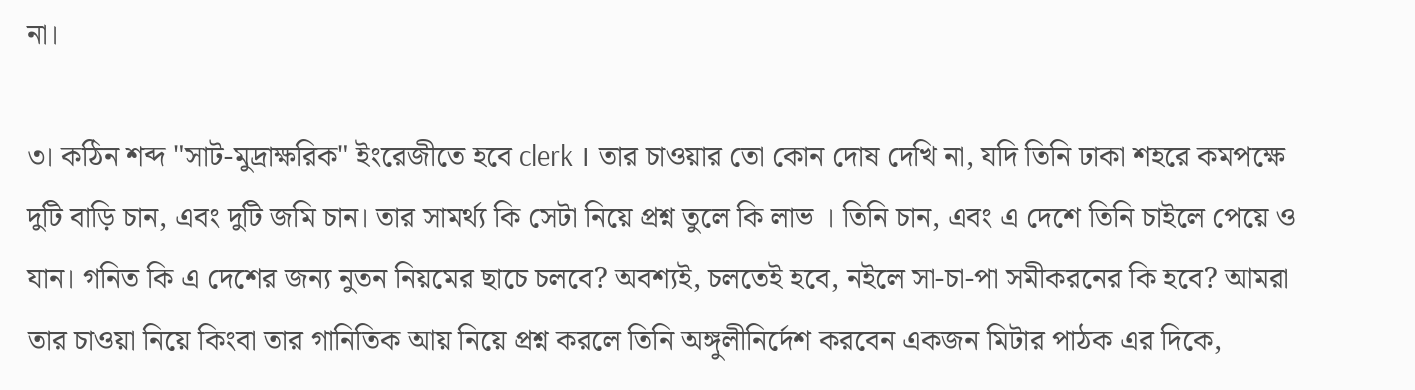না।

৩। কঠিন শব্দ "সাট-মুদ্রাক্ষরিক" ইংরেজীতে হবে clerk । তার চাওয়ার তো কোন দোষ দেখি না, যদি তিনি ঢাকা শহরে কমপক্ষে দুটি বাড়ি চান, এবং দুটি জমি চান। তার সামর্থ্য কি সেটা নিয়ে প্রশ্ন তুলে কি লাভ । তিনি চান, এবং এ দেশে তিনি চাইলে পেয়ে ও যান। গনিত কি এ দেশের জন্য নুতন নিয়মের ছাচে চলবে? অবশ্যই, চলতেই হবে, নইলে সা-চা-পা সমীকরনের কি হবে? আমরা তার চাওয়া নিয়ে কিংবা তার গানিতিক আয় নিয়ে প্রশ্ন করলে তিনি অঙ্গুলীনির্দেশ করবেন একজন মিটার পাঠক এর দিকে,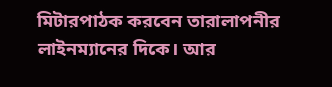মিটারপাঠক করবেন তারালাপনীর লাইনম্যানের দিকে। আর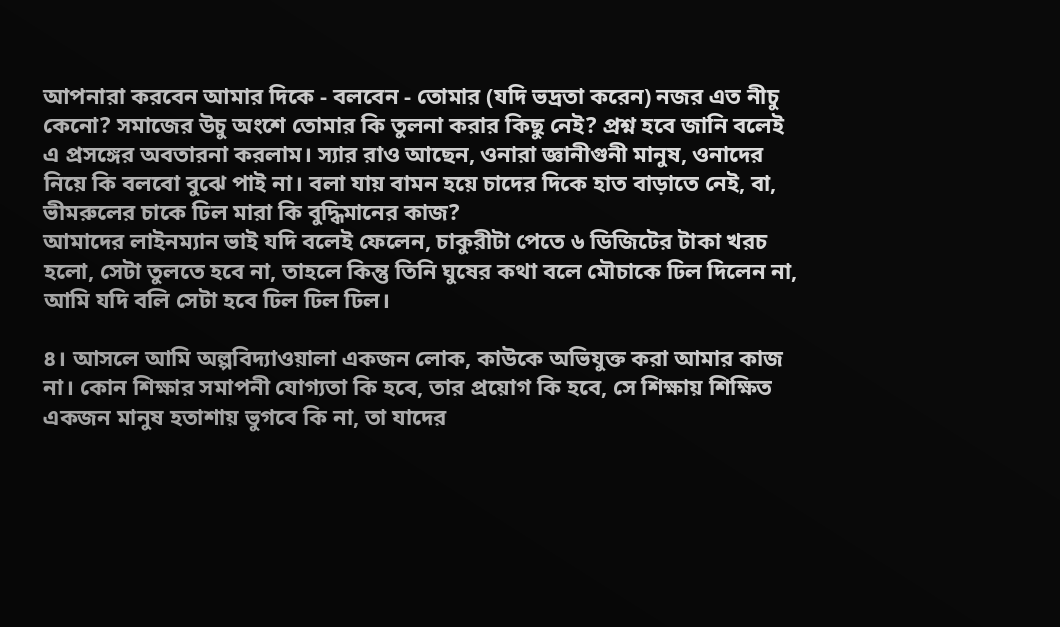আপনারা করবেন আমার দিকে - বলবেন - তোমার (যদি ভদ্রতা করেন) নজর এত নীচু কেনো? সমাজের উচু অংশে তোমার কি তুলনা করার কিছু নেই? প্রশ্ন হবে জানি বলেই এ প্রসঙ্গের অবতারনা করলাম। স্যার রাও আছেন, ওনারা জ্ঞানীগুনী মানুষ, ওনাদের নিয়ে কি বলবো বুঝে পাই না। বলা যায় বামন হয়ে চাদের দিকে হাত বাড়াতে নেই, বা, ভীমরুলের চাকে ঢিল মারা কি বুদ্ধিমানের কাজ?
আমাদের লাইনম্যান ভাই যদি বলেই ফেলেন, চাকুরীটা পেতে ৬ ডিজিটের টাকা খরচ হলো, সেটা তুলতে হবে না, তাহলে কিন্তু তিনি ঘুষের কথা বলে মৌচাকে ঢিল দিলেন না, আমি যদি বলি সেটা হবে ঢিল ঢিল ঢিল।

৪। আসলে আমি অল্পবিদ্যাওয়ালা একজন লোক, কাউকে অভিযুক্ত করা আমার কাজ না। কোন শিক্ষার সমাপনী যোগ্যতা কি হবে, তার প্রয়োগ কি হবে, সে শিক্ষায় শিক্ষিত একজন মানুষ হতাশায় ভুগবে কি না, তা যাদের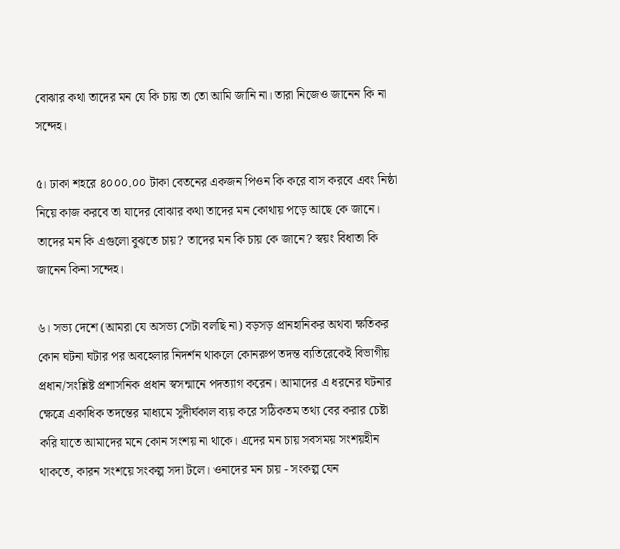বোঝার কথা তাদের মন যে কি চায় তা তো আমি জানি না। তারা নিজেও জানেন কি না সন্দেহ।

৫। ঢাকা শহরে ৪০০০.০০ টাকা বেতনের একজন পিওন কি করে বাস করবে এবং নিষ্ঠা নিয়ে কাজ করবে তা যাদের বোঝার কথা তাদের মন কোথায় পড়ে আছে কে জানে। তাদের মন কি এগুলো বুঝতে চায়? তাদের মন কি চায় কে জানে? স্বয়ং বিধাতা কি জানেন কিনা সন্দেহ।

৬। সভ্য দেশে (আমরা যে অসভ্য সেটা বলছি না) বড়সড় প্রানহানিকর অথবা ক্ষতিকর কোন ঘটনা ঘটার পর অবহেলার নিদর্শন থাকলে কোনরুপ তদন্ত ব্যতিরেকেই বিভাগীয় প্রধান/সংশ্লিষ্ট প্রশাসনিক প্রধান স্বসন্মানে পদত্যাগ করেন। আমাদের এ ধরনের ঘটনার ক্ষেত্রে একাধিক তদন্তের মাধ্যমে সুদীর্ঘকাল ব্যয় করে সঠিকতম তথ্য বের করার চেষ্টা করি যাতে আমাদের মনে কোন সংশয় না থাকে। এদের মন চায় সবসময় সংশয়হীন থাকতে, কারন সংশয়ে সংকল্প সদা টলে। ওনাদের মন চায় - সংকল্প যেন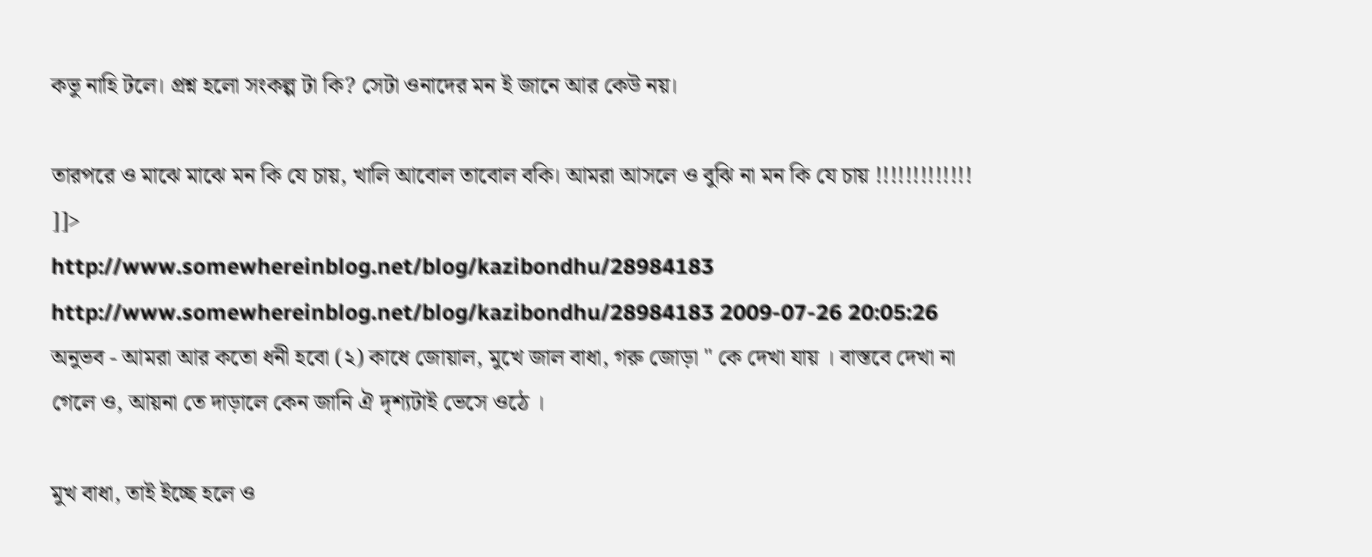কভু নাহি টলে। প্রশ্ন হলো সংকল্প টা কি? সেটা ওনাদের মন ই জানে আর কেউ নয়।

তারপরে ও মাঝে মাঝে মন কি যে চায়, খালি আবোল তাবোল বকি। আমরা আসলে ও বুঝি না মন কি যে চায় !!!!!!!!!!!!!
]]>
http://www.somewhereinblog.net/blog/kazibondhu/28984183 http://www.somewhereinblog.net/blog/kazibondhu/28984183 2009-07-26 20:05:26
অনুভব - আমরা আর কতো ধনী হবো (২) কাধে জোয়াল, মুখে জাল বাধা, গরু জোড়া " কে দেখা যায় । বাস্তবে দেখা না গেলে ও, আয়না তে দাড়ালে কেন জানি ঐ দৃশ্যটাই ভেসে ওঠে ।

মুখ বাধা, তাই ইচ্ছে হলে ও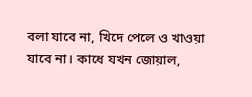বলা যাবে না, খিদে পেলে ও খাওয়া যাবে না। কাধে যখন জোয়াল,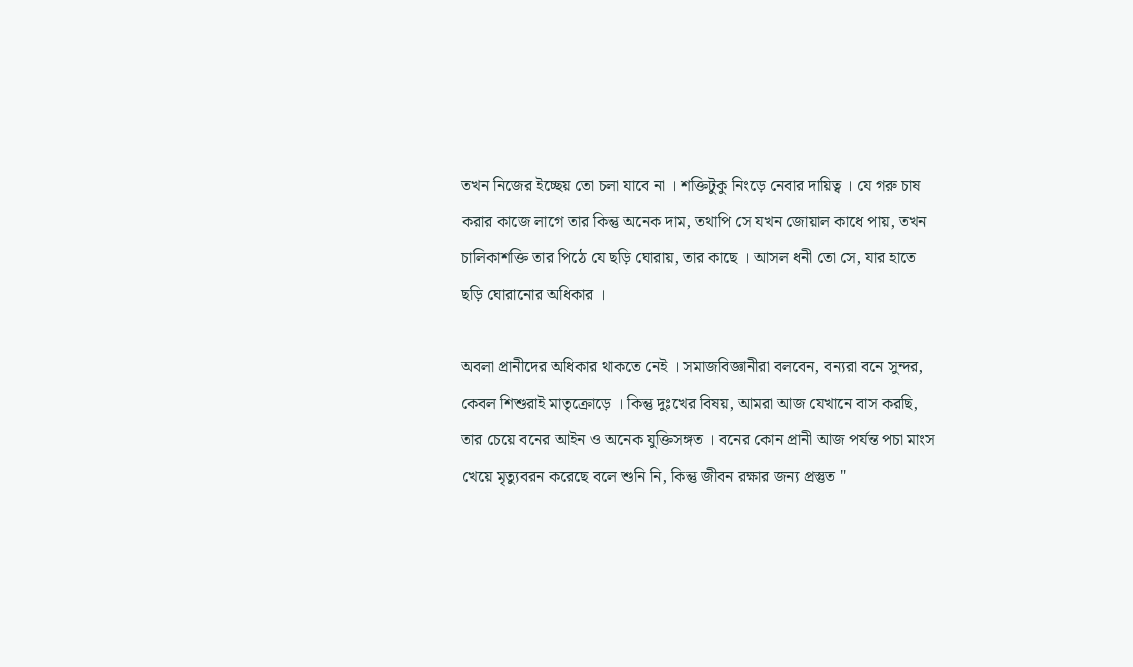তখন নিজের ইচ্ছেয় তো চলা যাবে না । শক্তিটুকু নিংড়ে নেবার দায়িত্ব । যে গরু চাষ করার কাজে লাগে তার কিন্তু অনেক দাম, তথাপি সে যখন জোয়াল কাধে পায়, তখন চালিকাশক্তি তার পিঠে যে ছড়ি ঘোরায়, তার কাছে । আসল ধনী তো সে, যার হাতে ছড়ি ঘোরানোর অধিকার ।

অবলা প্রানীদের অধিকার থাকতে নেই । সমাজবিজ্ঞানীরা বলবেন, বন্যরা বনে সুন্দর, কেবল শিশুরাই মাতৃক্রোড়ে । কিন্তু দুঃখের বিষয়, আমরা আজ যেখানে বাস করছি, তার চেয়ে বনের আইন ও অনেক যুক্তিসঙ্গত । বনের কোন প্রানী আজ পর্যন্ত পচা মাংস খেয়ে মৃত্যুবরন করেছে বলে শুনি নি, কিন্তু জীবন রক্ষার জন্য প্রস্তুত "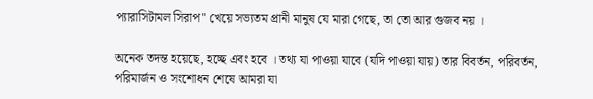প্যারাসিটামল সিরাপ" খেয়ে সভ্যতম প্রানী মানুষ যে মারা গেছে, তা তো আর গুজব নয় ।

অনেক তদন্ত হয়েছে, হচ্ছে এবং হবে । তথ্য যা পাওয়া যাবে (যদি পাওয়া যায়) তার বিবর্তন, পরিবর্তন, পরিমার্জন ও সংশোধন শেষে আমরা যা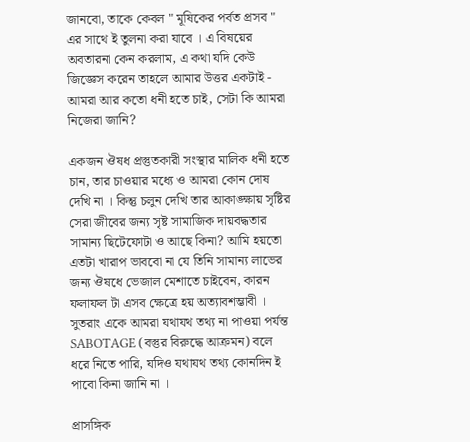জানবো, তাকে কেবল " মূষিকের পর্বত প্রসব " এর সাথে ই তুলনা করা যাবে । এ বিষয়ের অবতারনা কেন করলাম, এ কথা যদি কেউ জিজ্ঞেস করেন তাহলে আমার উত্তর একটাই - আমরা আর কতো ধনী হতে চাই, সেটা কি আমরা নিজেরা জানি?

একজন ঔষধ প্রস্তুতকারী সংস্থার মালিক ধনী হতে চান, তার চাওয়ার মধ্যে ও আমরা কোন দোষ দেখি না । কিন্তু চলুন দেখি তার আকাঙ্ক্ষায় সৃষ্টির সেরা জীবের জন্য সৃষ্ট সামাজিক দায়বদ্ধতার সামান্য ছিটেফোটা ও আছে কিনা? আমি হয়তো এতটা খারাপ ভাববো না যে তিনি সামান্য লাভের জন্য ঔষধে ভেজাল মেশাতে চাইবেন, কারন ফলাফল টা এসব ক্ষেত্রে হয় অত্যাবশম্ভাবী । সুতরাং একে আমরা যথাযথ তথ্য না পাওয়া পর্যন্ত SABOTAGE (বস্তুর বিরুদ্ধে আক্রমন) বলে ধরে নিতে পারি, যদিও যথাযথ তথ্য কোনদিন ই পাবো কিনা জানি না ।

প্রাসঙ্গিক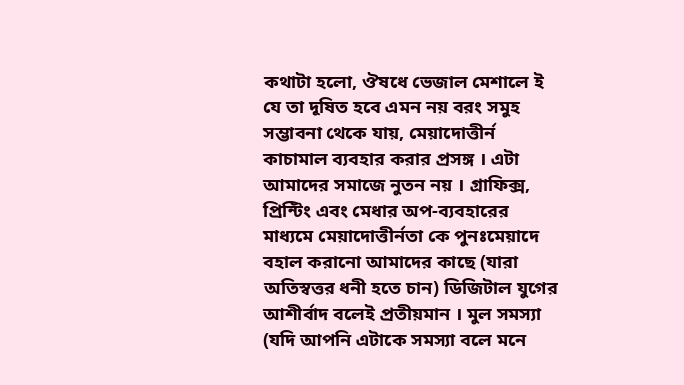কথাটা হলো, ঔষধে ভেজাল মেশালে ই যে তা দূষিত হবে এমন নয় বরং সমুহ সম্ভাবনা থেকে যায়, মেয়াদোত্তীর্ন কাচামাল ব্যবহার করার প্রসঙ্গ । এটা আমাদের সমাজে নুতন নয় । গ্রাফিক্স, প্রিন্টিং এবং মেধার অপ-ব্যবহারের মাধ্যমে মেয়াদোত্তীর্নতা কে পুনঃমেয়াদে বহাল করানো আমাদের কাছে (যারা অতিস্বত্তর ধনী হতে চান) ডিজিটাল যুগের আশীর্বাদ বলেই প্রতীয়মান । মুল সমস্যা (যদি আপনি এটাকে সমস্যা বলে মনে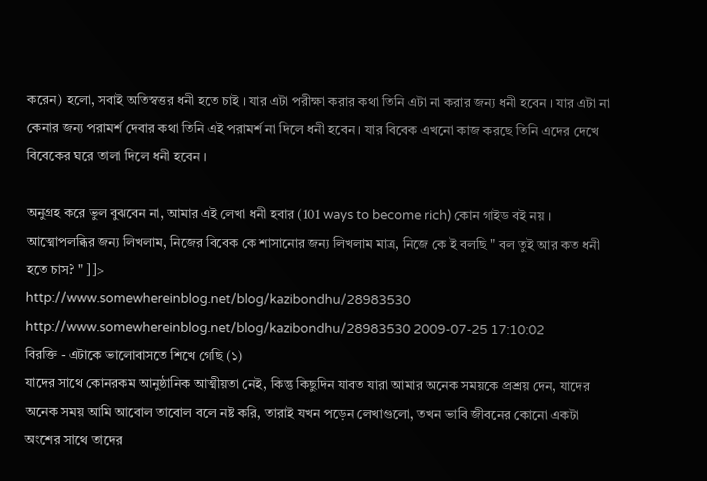করেন) হলো, সবাই অতিস্বত্তর ধনী হতে চাই । যার এটা পরীক্ষা করার কথা তিনি এটা না করার জন্য ধনী হবেন । যার এটা না কেনার জন্য পরামর্শ দেবার কথা তিনি এই পরামর্শ না দিলে ধনী হবেন । যার বিবেক এখনো কাজ করছে তিনি এদের দেখে বিবেকের ঘরে তালা দিলে ধনী হবেন ।

অনুগ্রহ করে ভুল বুঝবেন না, আমার এই লেখা ধনী হবার (101 ways to become rich) কোন গাইড বই নয় । আত্মোপলব্ধির জন্য লিখলাম, নিজের বিবেক কে শাসানোর জন্য লিখলাম মাত্র, নিজে কে ই বলছি " বল তুই আর কত ধনী হতে চাস? " ]]>
http://www.somewhereinblog.net/blog/kazibondhu/28983530 http://www.somewhereinblog.net/blog/kazibondhu/28983530 2009-07-25 17:10:02
বিরক্তি - এটাকে ভালোবাসতে শিখে গেছি (১)
যাদের সাথে কোনরকম আনুষ্ঠানিক আত্মীয়তা নেই, কিন্তু কিছুদিন যাবত যারা আমার অনেক সময়কে প্রশ্রয় দেন, যাদের অনেক সময় আমি আবোল তাবোল বলে নষ্ট করি, তারাই যখন পড়েন লেখাগুলো, তখন ভাবি জীবনের কোনো একটা অংশের সাথে তাদের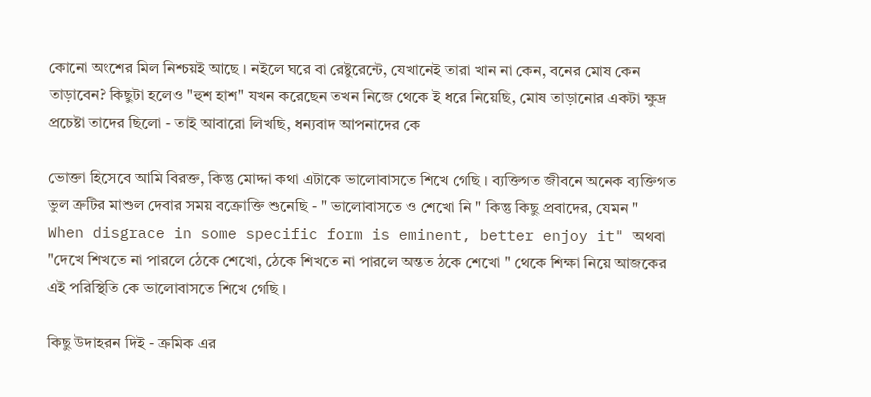কোনো অংশের মিল নিশ্চয়ই আছে । নইলে ঘরে বা রেষ্টুরেন্টে, যেখানেই তারা খান না কেন, বনের মোষ কেন তাড়াবেন? কিছুটা হলেও "হুশ হাশ" যখন করেছেন তখন নিজে থেকে ই ধরে নিয়েছি, মোষ তাড়ানোর একটা ক্ষুদ্র প্রচেষ্টা তাদের ছিলো - তাই আবারো লিখছি, ধন্যবাদ আপনাদের কে

ভোক্তা হিসেবে আমি বিরক্ত, কিন্তু মোদ্দা কথা এটাকে ভালোবাসতে শিখে গেছি । ব্যক্তিগত জীবনে অনেক ব্যক্তিগত ভুল ত্রুটির মাশুল দেবার সময় বক্রোক্তি শুনেছি - " ভালোবাসতে ও শেখো নি " কিন্তু কিছু প্রবাদের, যেমন " When disgrace in some specific form is eminent, better enjoy it" অথবা "দেখে শিখতে না পারলে ঠেকে শেখো, ঠেকে শিখতে না পারলে অন্তত ঠকে শেখো " থেকে শিক্ষা নিয়ে আজকের এই পরিস্থিতি কে ভালোবাসতে শিখে গেছি ।

কিছু উদাহরন দিই - ক্রমিক এর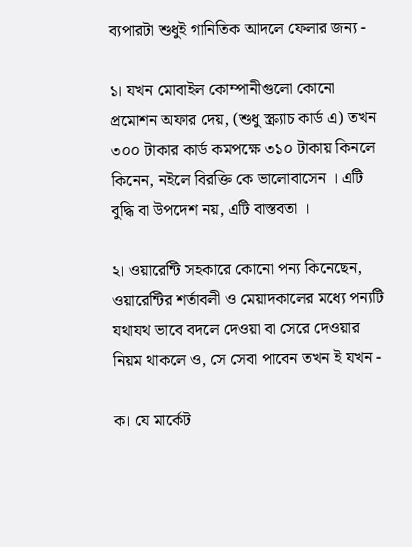ব্যপারটা শুধুই গানিতিক আদলে ফেলার জন্য -

১। যখন মোবাইল কোম্পানীগুলো কোনো প্রমোশন অফার দেয়, (শুধু স্ক্র্যাচ কার্ড এ) তখন ৩০০ টাকার কার্ড কমপক্ষে ৩১০ টাকায় কিনলে কিনেন, নইলে বিরক্তি কে ভালোবাসেন । এটি বুদ্ধি বা উপদেশ নয়, এটি বাস্তবতা ।

২। ওয়ারেন্টি সহকারে কোনো পন্য কিনেছেন, ওয়ারেন্টির শর্তাবলী ও মেয়াদকালের মধ্যে পন্যটি যথাযথ ভাবে বদলে দেওয়া বা সেরে দেওয়ার নিয়ম থাকলে ও, সে সেবা পাবেন তখন ই যখন -

ক। যে মার্কেট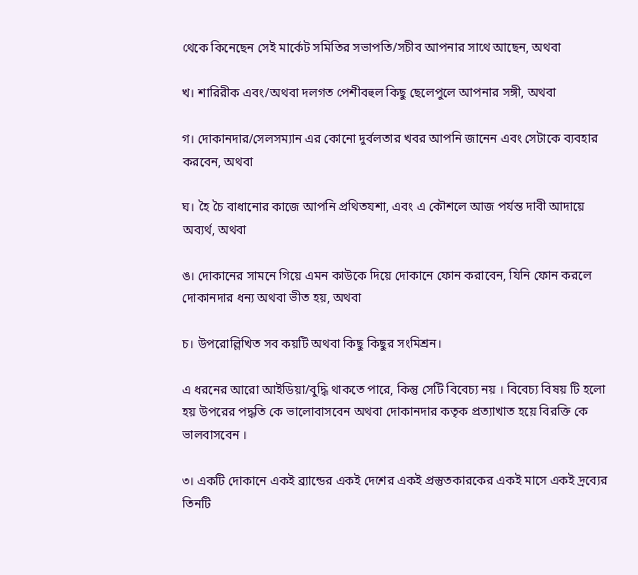থেকে কিনেছেন সেই মার্কেট সমিতির সভাপতি/সচীব আপনার সাথে আছেন, অথবা

খ। শারিরীক এবং/অথবা দলগত পেশীবহুল কিছু ছেলেপুলে আপনার সঙ্গী, অথবা

গ। দোকানদার/সেলসম্যান এর কোনো দুর্বলতার খবর আপনি জানেন এবং সেটাকে ব্যবহার করবেন, অথবা

ঘ। হৈ চৈ বাধানোর কাজে আপনি প্রথিতযশা, এবং এ কৌশলে আজ পর্যন্ত দাবী আদায়ে অব্যর্থ, অথবা

ঙ। দোকানের সামনে গিয়ে এমন কাউকে দিয়ে দোকানে ফোন করাবেন, যিনি ফোন করলে দোকানদার ধন্য অথবা ভীত হয়, অথবা

চ। উপরোল্লিখিত সব কয়টি অথবা কিছু কিছুর সংমিশ্রন।

এ ধরনের আরো আইডিয়া/বুদ্ধি থাকতে পারে, কিন্তু সেটি বিবেচ্য নয় । বিবেচ্য বিষয় টি হলো হয় উপরের পদ্ধতি কে ভালোবাসবেন অথবা দোকানদার কতৃক প্রত্যাখাত হয়ে বিরক্তি কে ভালবাসবেন ।

৩। একটি দোকানে একই ব্র্যান্ডের একই দেশের একই প্রস্তুতকারকের একই মাসে একই দ্রব্যের তিনটি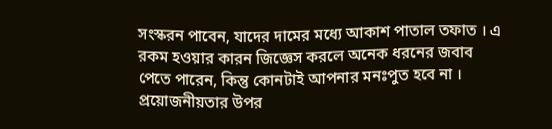সংস্করন পাবেন, যাদের দামের মধ্যে আকাশ পাতাল তফাত । এ রকম হওয়ার কারন জিজ্ঞেস করলে অনেক ধরনের জবাব পেতে পারেন, কিন্তু কোনটাই আপনার মনঃপুত হবে না । প্রয়োজনীয়তার উপর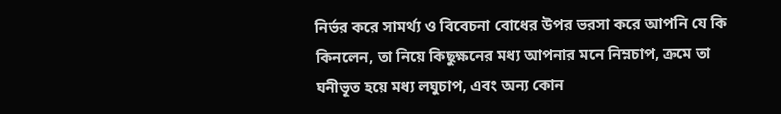নির্ভর করে সামর্থ্য ও বিবেচনা বোধের উপর ভরসা করে আপনি যে কি কিনলেন, তা নিয়ে কিছুক্ষনের মধ্য আপনার মনে নিম্নচাপ, ক্রমে তা ঘনীভূত হয়ে মধ্য লঘুচাপ, এবং অন্য কোন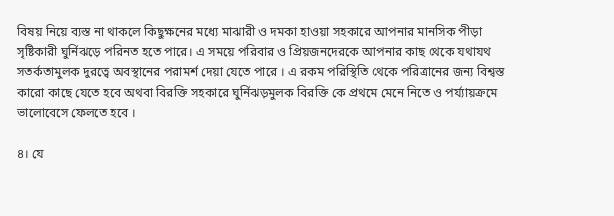বিষয় নিয়ে ব্যস্ত না থাকলে কিছুক্ষনের মধ্যে মাঝারী ও দমকা হাওয়া সহকারে আপনার মানসিক পীড়া সৃষ্টিকারী ঘুর্নিঝড়ে পরিনত হতে পারে। এ সময়ে পরিবার ও প্রিয়জনদেরকে আপনার কাছ থেকে যথাযথ সতর্কতামুলক দুরত্বে অবস্থানের পরামর্শ দেয়া যেতে পারে । এ রকম পরিস্থিতি থেকে পরিত্রানের জন্য বিশ্বস্ত কারো কাছে যেতে হবে অথবা বিরক্তি সহকারে ঘুর্নিঝড়মুলক বিরক্তি কে প্রথমে মেনে নিতে ও পর্য্যায়ক্রমে ভালোবেসে ফেলতে হবে ।

৪। যে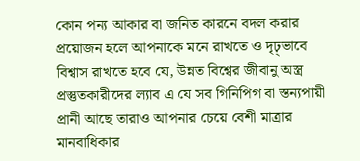কোন পন্য আকার বা জনিত কারনে বদল করার প্রয়োজন হলে আপনাকে মনে রাখতে ও দৃঢ়্ভাবে বিশ্বাস রাখতে হবে যে, উন্নত বিশ্বের জীবানু অস্ত্র প্রস্তুতকারীদের ল্যাব এ যে সব গিনিপিগ বা স্তন্যপায়ী প্রানী আছে তারাও আপনার চেয়ে বেশী মাত্রার মানবাধিকার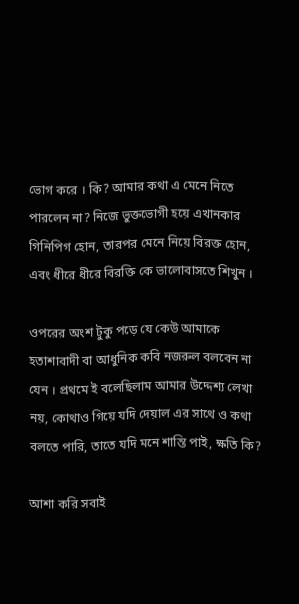ভোগ করে । কি? আমার কথা এ মেনে নিতে পারলেন না? নিজে ভুক্তভোগী হয়ে এখানকার গিনিপিগ হোন, তারপর মেনে নিয়ে বিরক্ত হোন, এবং ধীরে ধীরে বিরক্তি কে ভালোবাসতে শিখুন ।

ওপরের অংশ টুকু পড়ে যে কেউ আমাকে হতাশাবাদী বা আধুনিক কবি নজরুল বলবেন না যেন । প্রথমে ই বলেছিলাম আমার উদ্দেশ্য লেখা নয়, কোথাও গিয়ে যদি দেয়াল এর সাথে ও কথা বলতে পারি, তাতে যদি মনে শান্তি পাই, ক্ষতি কি?

আশা করি সবাই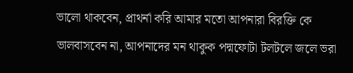ভালো থাকবেন, প্রাথর্না করি আমার মতো আপনারা বিরক্তি কে ভালবাসবেন না, আপনাদের মন থাকুক পদ্মফোটা টলটলে জলে ভরা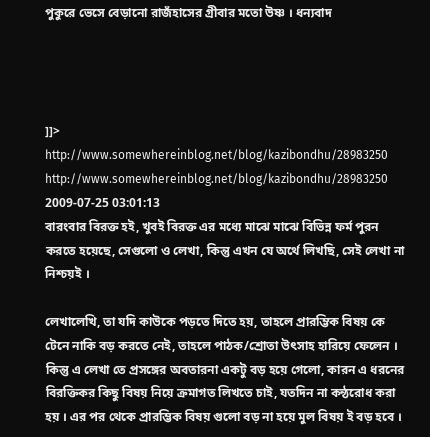পুকুরে ভেসে বেড়ানো রাজঁহাসের গ্রীবার মতো উষ্ণ । ধন্যবাদ




]]>
http://www.somewhereinblog.net/blog/kazibondhu/28983250 http://www.somewhereinblog.net/blog/kazibondhu/28983250 2009-07-25 03:01:13
বারংবার বিরক্ত হই, খুবই বিরক্ত এর মধ্যে মাঝে মাঝে বিভিন্ন ফর্ম পুরন করতে হয়েছে, সেগুলো ও লেখা, কিন্তু এখন যে অর্থে লিখছি, সেই লেখা না নিশ্চয়ই ।

লেখালেখি, তা যদি কাউকে পড়তে দিতে হয়, তাহলে প্রারম্ভিক বিষয় কে টেনে নাকি বড় করতে নেই, তাহলে পাঠক/শ্রোতা উৎসাহ হারিয়ে ফেলেন । কিন্তু এ লেখা তে প্রসঙ্গের অবতারনা একটু বড় হয়ে গেলো, কারন এ ধরনের বিরক্তিকর কিছু বিষয় নিয়ে ক্রমাগত লিখতে চাই, যতদিন না কন্ঠরোধ করা হয় । এর পর থেকে প্রারম্ভিক বিষয় গুলো বড় না হয়ে মুল বিষয় ই বড় হবে ।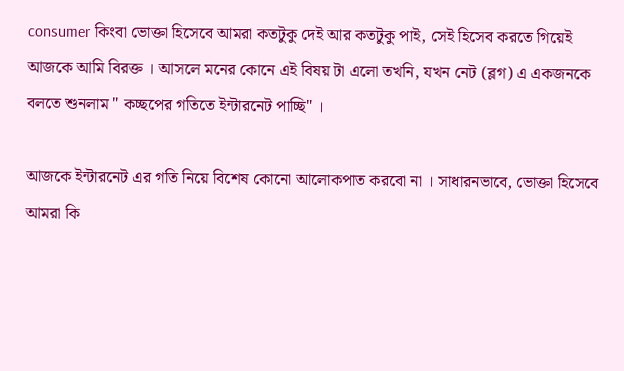consumer কিংবা ভোক্তা হিসেবে আমরা কতটুকু দেই আর কতটুকু পাই, সেই হিসেব করতে গিয়েই আজকে আমি বিরক্ত । আসলে মনের কোনে এই বিষয় টা এলো তখনি, যখন নেট (ব্লগ) এ একজনকে বলতে শুনলাম " কচ্ছপের গতিতে ইন্টারনেট পাচ্ছি" ।

আজকে ইন্টারনেট এর গতি নিয়ে বিশেষ কোনো আলোকপাত করবো না । সাধারনভাবে, ভোক্তা হিসেবে আমরা কি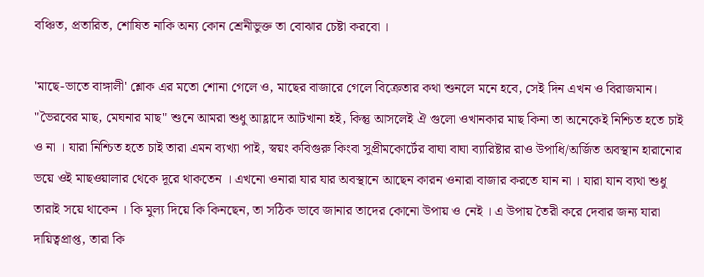বঞ্চিত, প্রতারিত, শোষিত নাকি অন্য কোন শ্রেনীভুক্ত তা বোঝার চেষ্টা করবো ।

'মাছে-ভাতে বাঙ্গালী' শ্লোক এর মতো শোনা গেলে ও, মাছের বাজারে গেলে বিক্রেতার কথা শুনলে মনে হবে, সেই দিন এখন ও বিরাজমান। "ভৈরবের মাছ, মেঘনার মাছ" শুনে আমরা শুধু আহ্লাদে আটখানা হই, কিন্তু আসলেই ঐ গুলো ওখানকার মাছ কিনা তা অনেকেই নিশ্চিত হতে চাই ও না । যারা নিশ্চিত হতে চাই তারা এমন ব্যখ্যা পাই, স্বয়ং কবিগুরু কিংবা সুপ্রীমকোর্টের বাঘা বাঘা ব্যারিষ্টার রাও উপাধি/অর্জিত অবস্থান হারানোর ভয়ে ওই মাছওয়ালার থেকে দূরে থাকতেন । এখনো ওনারা যার যার অবস্থানে আছেন কারন ওনারা বাজার করতে যান না । যারা যান ব্যথা শুধু তারাই সয়ে থাকেন । কি মুল্য দিয়ে কি কিনছেন, তা সঠিক ভাবে জানার তাদের কোনো উপায় ও নেই । এ উপায় তৈরী করে দেবার জন্য যারা দায়িত্বপ্রাপ্ত, তারা কি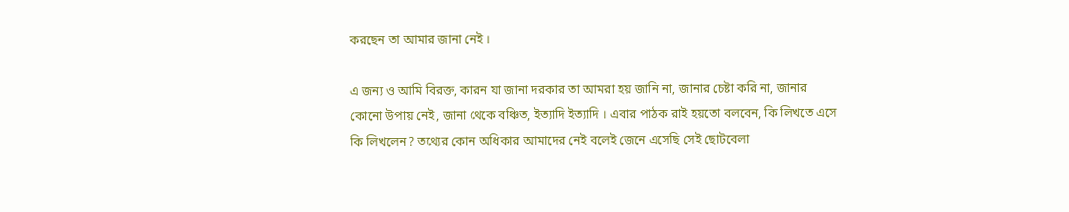করছেন তা আমার জানা নেই ।

এ জন্য ও আমি বিরক্ত, কারন যা জানা দরকার তা আমরা হয় জানি না, জানার চেষ্টা করি না, জানার কোনো উপায় নেই, জানা থেকে বঞ্চিত, ইত্যাদি ইত্যাদি । এবার পাঠক রাই হয়তো বলবেন, কি লিখতে এসে কি লিখলেন? তথ্যের কোন অধিকার আমাদের নেই বলেই জেনে এসেছি সেই ছোটবেলা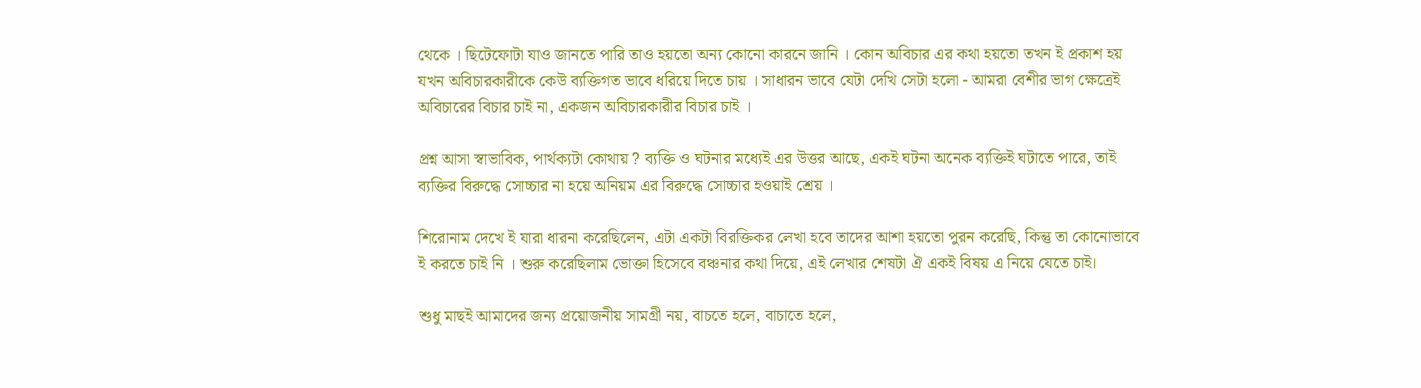থেকে । ছিটেফোটা যাও জানতে পারি তাও হয়তো অন্য কোনো কারনে জানি । কোন অবিচার এর কথা হয়তো তখন ই প্রকাশ হয় যখন অবিচারকারীকে কেউ ব্যক্তিগত ভাবে ধরিয়ে দিতে চায় । সাধারন ভাবে যেটা দেখি সেটা হলো - আমরা বেশীর ভাগ ক্ষেত্রেই অবিচারের বিচার চাই না, একজন অবিচারকারীর বিচার চাই ।

প্রশ্ন আসা স্বাভাবিক, পার্থক্যটা কোথায় ? ব্যক্তি ও ঘটনার মধ্যেই এর উত্তর আছে, একই ঘটনা অনেক ব্যক্তিই ঘটাতে পারে, তাই ব্যক্তির বিরুদ্ধে সোচ্চার না হয়ে অনিয়ম এর বিরুদ্ধে সোচ্চার হওয়াই শ্রেয় ।

শিরোনাম দেখে ই যারা ধারনা করেছিলেন, এটা একটা বিরক্তিকর লেখা হবে তাদের আশা হয়তো পুরন করেছি, কিন্তু তা কোনোভাবে ই করতে চাই নি । শুরু করেছিলাম ভোক্তা হিসেবে বঞ্চনার কথা দিয়ে, এই লেখার শেষটা ঐ একই বিষয় এ নিয়ে যেতে চাই।

শুধু মাছই আমাদের জন্য প্রয়োজনীয় সামগ্রী নয়, বাচতে হলে, বাচাতে হলে,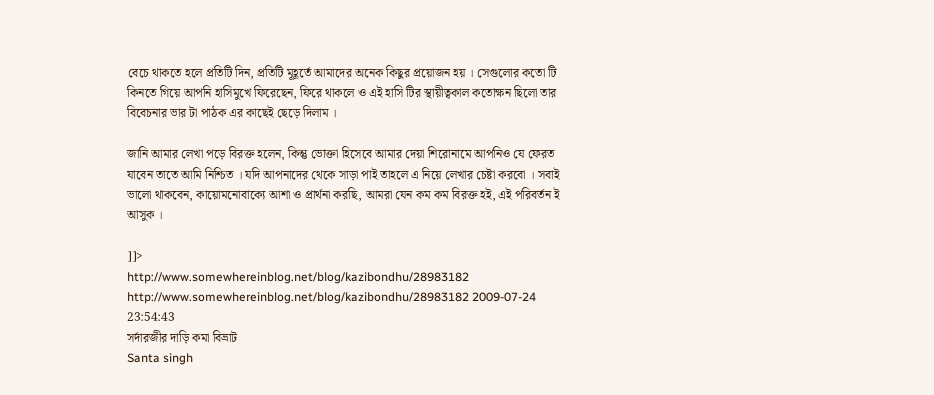বেচে থাকতে হলে প্রতিটি দিন, প্রতিটি মূহূর্তে আমাদের অনেক কিছুর প্রয়োজন হয় । সেগুলোর কতো টি কিনতে গিয়ে আপনি হাসিমুখে ফিরেছেন, ফিরে থাকলে ও এই হাসি টির স্থায়ীত্বকাল কতোক্ষন ছিলো তার বিবেচনার ভার টা পাঠক এর কাছেই ছেড়ে দিলাম ।

জানি আমার লেখা পড়ে বিরক্ত হলেন, কিন্তু ভোক্তা হিসেবে আমার দেয়া শিরোনামে আপনিও যে ফেরত যাবেন তাতে আমি নিশ্চিত । যদি আপনাদের থেকে সাড়া পাই তাহলে এ নিয়ে লেখার চেষ্টা করবো । সবাই ভালো থাকবেন, কায়োমনোবাক্যে আশা ও প্রার্থনা করছি, আমরা যেন কম কম বিরক্ত হই, এই পরিবর্তন ই আসুক ।

]]>
http://www.somewhereinblog.net/blog/kazibondhu/28983182 http://www.somewhereinblog.net/blog/kazibondhu/28983182 2009-07-24 23:54:43
সর্দারজীর দাড়ি কমা বিভ্রাট
Santa singh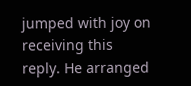jumped with joy on receiving this reply. He arranged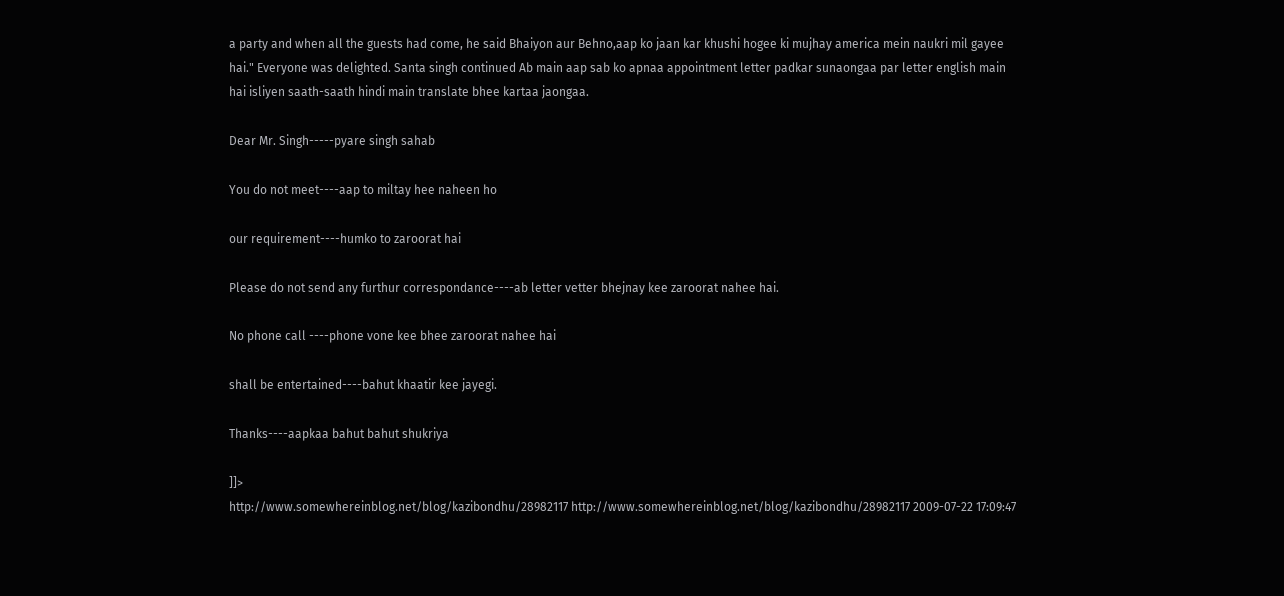a party and when all the guests had come, he said Bhaiyon aur Behno,aap ko jaan kar khushi hogee ki mujhay america mein naukri mil gayee hai." Everyone was delighted. Santa singh continued Ab main aap sab ko apnaa appointment letter padkar sunaongaa par letter english main hai isliyen saath-saath hindi main translate bhee kartaa jaongaa.

Dear Mr. Singh-----pyare singh sahab

You do not meet----aap to miltay hee naheen ho

our requirement----humko to zaroorat hai

Please do not send any furthur correspondance----ab letter vetter bhejnay kee zaroorat nahee hai.

No phone call ----phone vone kee bhee zaroorat nahee hai

shall be entertained----bahut khaatir kee jayegi.

Thanks----aapkaa bahut bahut shukriya

]]>
http://www.somewhereinblog.net/blog/kazibondhu/28982117 http://www.somewhereinblog.net/blog/kazibondhu/28982117 2009-07-22 17:09:47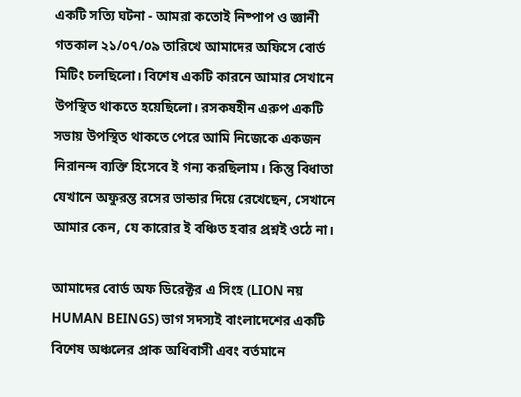একটি সত্যি ঘটনা - আমরা কতোই নিষ্পাপ ও জ্ঞানী
গতকাল ২১/০৭/০৯ তারিখে আমাদের অফিসে বোর্ড মিটিং চলছিলো। বিশেষ একটি কারনে আমার সেখানে উপস্থিত থাকতে হয়েছিলো। রসকষহীন এরুপ একটি সভায় উপস্থিত থাকতে পেরে আমি নিজেকে একজন নিরানন্দ ব্যক্তি হিসেবে ই গন্য করছিলাম। কিন্তু বিধাতা যেখানে অফুরন্ত রসের ভান্ডার দিয়ে রেখেছেন, সেখানে আমার কেন, যে কারোর ই বঞ্চিত হবার প্রশ্নই ওঠে না।

আমাদের বোর্ড অফ ডিরেক্টর এ সিংহ (LION নয় HUMAN BEINGS) ভাগ সদস্যই বাংলাদেশের একটি বিশেষ অঞ্চলের প্রাক অধিবাসী এবং বর্তমানে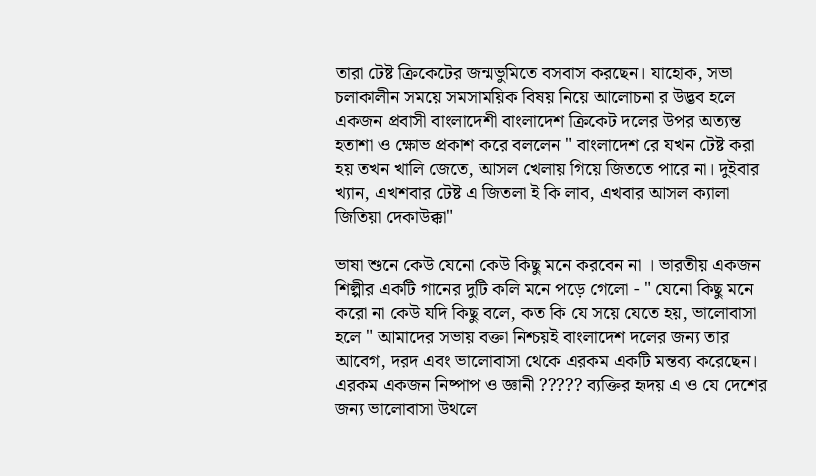তারা টেষ্ট ক্রিকেটের জন্মভুমিতে বসবাস করছেন। যাহোক, সভা চলাকালীন সময়ে সমসাময়িক বিষয় নিয়ে আলোচনা র উদ্ভব হলে একজন প্রবাসী বাংলাদেশী বাংলাদেশ ক্রিকেট দলের উপর অত্যন্ত হতাশা ও ক্ষোভ প্রকাশ করে বললেন " বাংলাদেশ রে যখন টেষ্ট করা হয় তখন খালি জেতে, আসল খেলায় গিয়ে জিততে পারে না। দুইবার খ্যান, এখশবার টেষ্ট এ জিতলা ই কি লাব, এখবার আসল ক্যালা জিতিয়া দেকাউক্কা"

ভাষা শুনে কেউ যেনো কেউ কিছু মনে করবেন না । ভারতীয় একজন শিল্পীর একটি গানের দুটি কলি মনে পড়ে গেলো - " যেনো কিছু মনে করো না কেউ যদি কিছু বলে, কত কি যে সয়ে যেতে হয়, ভালোবাসা হলে " আমাদের সভায় বক্তা নিশ্চয়ই বাংলাদেশ দলের জন্য তার আবেগ, দরদ এবং ভালোবাসা থেকে এরকম একটি মন্তব্য করেছেন। এরকম একজন নিষ্পাপ ও জ্ঞানী ????? ব্যক্তির হৃদয় এ ও যে দেশের জন্য ভালোবাসা উথলে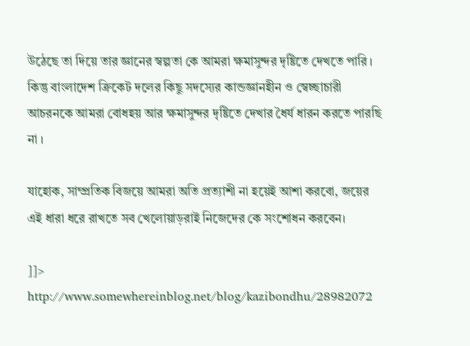উঠেছে তা দিয়ে তার জ্ঞানের স্বল্পতা কে আমরা ক্ষমাসুন্দর দৃষ্টিতে দেখতে পারি । কিন্তু বাংলাদেশ ক্রিকেট দলের কিছু সদস্যের কান্ডজ্ঞানহীন ও স্বেচ্ছাচারী আচরনকে আমরা বোধহয় আর ক্ষমাসুন্দর দৃষ্টিতে দেখার ধৈর্য ধারন করতে পারছি না ।

যাহোক, সাম্প্রতিক বিজয়ে আমরা অতি প্রত্যাশী না হয়েই আশা করবো, জয়ের এই ধারা ধরে রাখতে সব খেলোয়াড়রাই নিজেদের কে সংশোধন করবেন।

]]>
http://www.somewhereinblog.net/blog/kazibondhu/28982072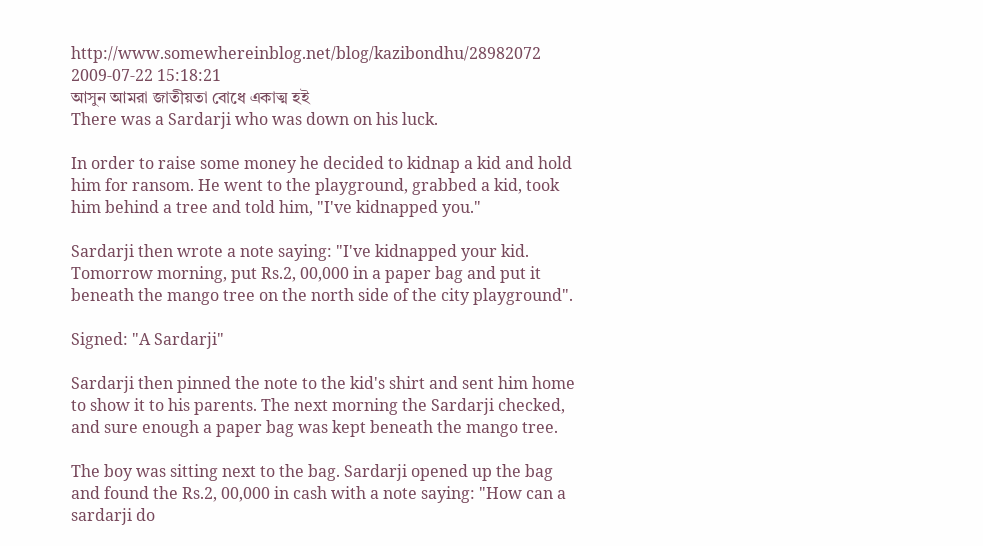http://www.somewhereinblog.net/blog/kazibondhu/28982072 2009-07-22 15:18:21
আসুন আমরা জাতীয়তা বোধে একাত্ম হই
There was a Sardarji who was down on his luck.

In order to raise some money he decided to kidnap a kid and hold him for ransom. He went to the playground, grabbed a kid, took him behind a tree and told him, "I've kidnapped you."

Sardarji then wrote a note saying: "I've kidnapped your kid. Tomorrow morning, put Rs.2, 00,000 in a paper bag and put it beneath the mango tree on the north side of the city playground".

Signed: "A Sardarji"

Sardarji then pinned the note to the kid's shirt and sent him home to show it to his parents. The next morning the Sardarji checked, and sure enough a paper bag was kept beneath the mango tree.

The boy was sitting next to the bag. Sardarji opened up the bag and found the Rs.2, 00,000 in cash with a note saying: "How can a sardarji do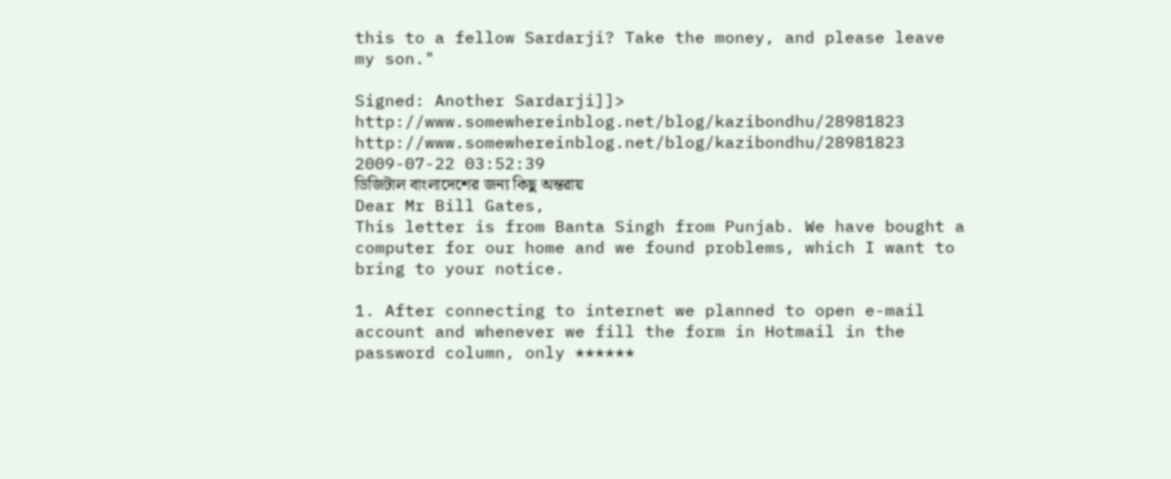this to a fellow Sardarji? Take the money, and please leave my son."

Signed: Another Sardarji]]>
http://www.somewhereinblog.net/blog/kazibondhu/28981823 http://www.somewhereinblog.net/blog/kazibondhu/28981823 2009-07-22 03:52:39
ডিজিটাল বাংলাদেশের জন্য কিছু অন্তরায়
Dear Mr Bill Gates,
This letter is from Banta Singh from Punjab. We have bought a computer for our home and we found problems, which I want to bring to your notice.

1. After connecting to internet we planned to open e-mail account and whenever we fill the form in Hotmail in the password column, only ******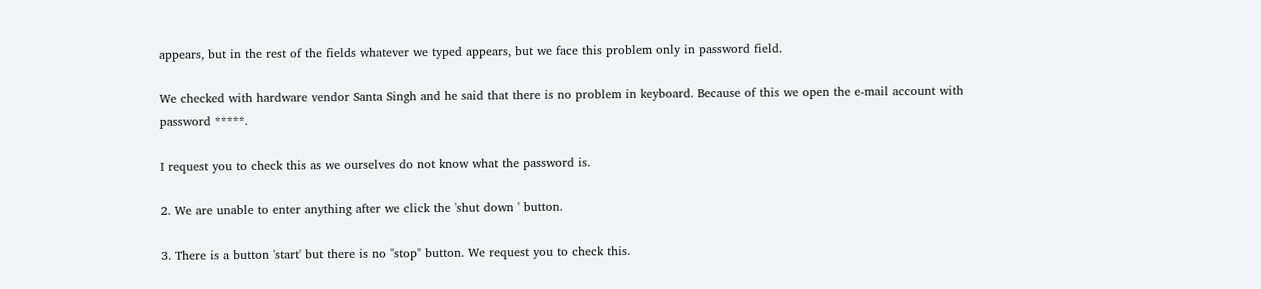appears, but in the rest of the fields whatever we typed appears, but we face this problem only in password field.

We checked with hardware vendor Santa Singh and he said that there is no problem in keyboard. Because of this we open the e-mail account with password *****.

I request you to check this as we ourselves do not know what the password is.

2. We are unable to enter anything after we click the 'shut down ' button.

3. There is a button 'start' but there is no "stop" button. We request you to check this.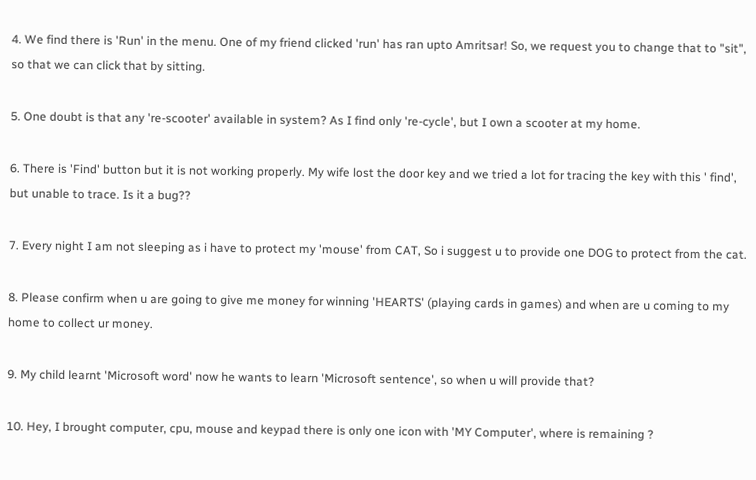4. We find there is 'Run' in the menu. One of my friend clicked 'run' has ran upto Amritsar! So, we request you to change that to "sit", so that we can click that by sitting.

5. One doubt is that any 're-scooter' available in system? As I find only 're-cycle', but I own a scooter at my home.

6. There is 'Find' button but it is not working properly. My wife lost the door key and we tried a lot for tracing the key with this ' find', but unable to trace. Is it a bug??

7. Every night I am not sleeping as i have to protect my 'mouse' from CAT, So i suggest u to provide one DOG to protect from the cat.

8. Please confirm when u are going to give me money for winning 'HEARTS' (playing cards in games) and when are u coming to my home to collect ur money.

9. My child learnt 'Microsoft word' now he wants to learn 'Microsoft sentence', so when u will provide that?

10. Hey, I brought computer, cpu, mouse and keypad there is only one icon with 'MY Computer', where is remaining ?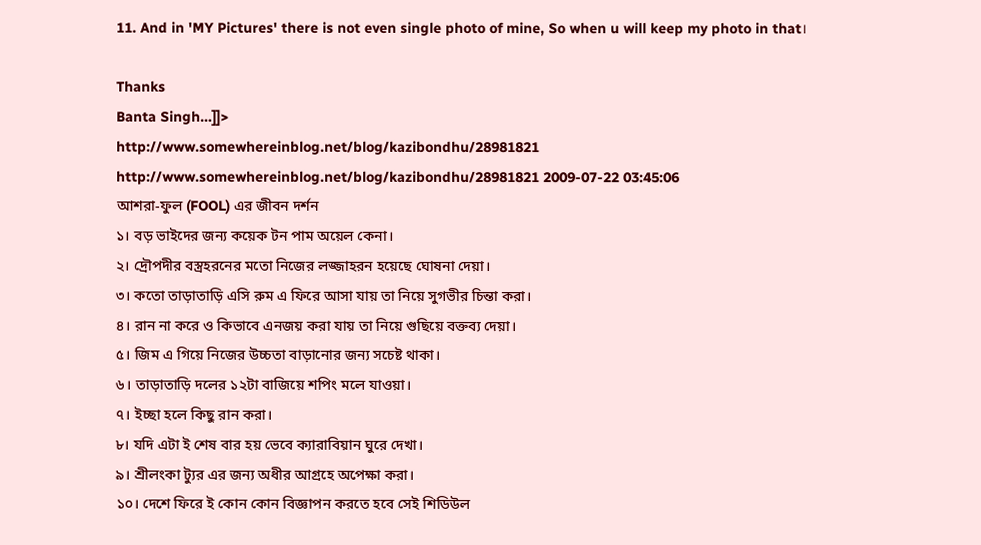11. And in 'MY Pictures' there is not even single photo of mine, So when u will keep my photo in that।

Thanks
Banta Singh…]]>
http://www.somewhereinblog.net/blog/kazibondhu/28981821 http://www.somewhereinblog.net/blog/kazibondhu/28981821 2009-07-22 03:45:06
আশরা-ফুল (FOOL) এর জীবন দর্শন
১। বড় ভাইদের জন্য কয়েক টন পাম অয়েল কেনা।
২। দ্রৌপদীর বস্ত্রহরনের মতো নিজের লজ্জাহরন হয়েছে ঘোষনা দেয়া।
৩। কতো তাড়াতাড়ি এসি রুম এ ফিরে আসা যায় তা নিয়ে সুগভীর চিন্তা করা।
৪। রান না করে ও কিভাবে এনজয় করা যায় তা নিয়ে গুছিয়ে বক্তব্য দেয়া।
৫। জিম এ গিয়ে নিজের উচ্চতা বাড়ানোর জন্য সচেষ্ট থাকা।
৬। তাড়াতাড়ি দলের ১২টা বাজিয়ে শপিং মলে যাওয়া।
৭। ইচ্ছা হলে কিছু রান করা।
৮। যদি এটা ই শেষ বার হয় ভেবে ক্যারাবিয়ান ঘুরে দেখা।
৯। শ্রীলংকা ট্যুর এর জন্য অধীর আগ্রহে অপেক্ষা করা।
১০। দেশে ফিরে ই কোন কোন বিজ্ঞাপন করতে হবে সেই শিডিউল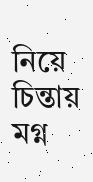নিয়ে চিন্তায় মগ্ন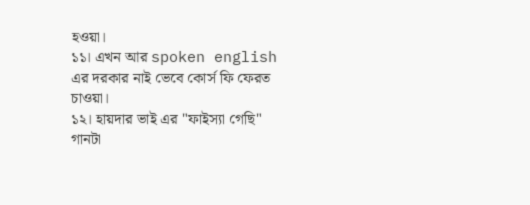হওয়া।
১১। এখন আর spoken english এর দরকার নাই ভেবে কোর্স ফি ফেরত চাওয়া।
১২। হায়দার ভাই এর "ফাইস্যা গেছি" গানটা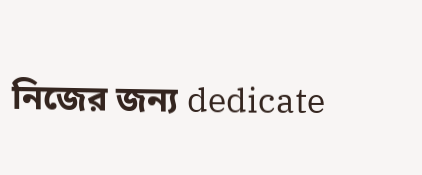নিজের জন্য dedicate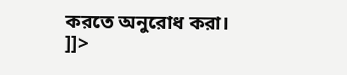করতে অনুরোধ করা। ]]>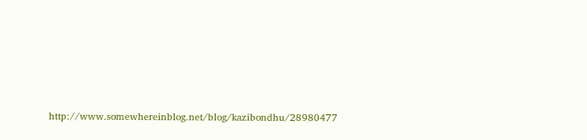http://www.somewhereinblog.net/blog/kazibondhu/28980477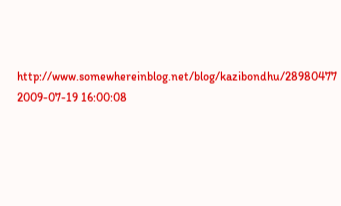http://www.somewhereinblog.net/blog/kazibondhu/28980477 2009-07-19 16:00:08